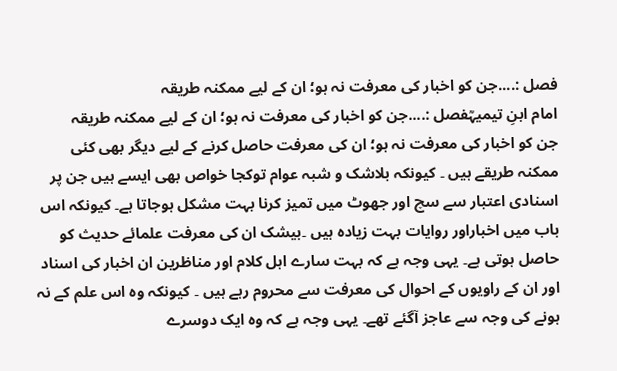فصل :....جن کو اخبار کی معرفت نہ ہو؛ ان کے لیے ممکنہ طریقہ
امام ابنِ تیمیہؒفصل :....جن کو اخبار کی معرفت نہ ہو؛ ان کے لیے ممکنہ طریقہ
جن کو اخبار کی معرفت نہ ہو؛ ان کی معرفت حاصل کرنے کے لیے دیگر بھی کئی ممکنہ طریقے ہیں ۔ کیونکہ بلاشک و شبہ عوام توکجا خواص بھی ایسے ہیں جن پر اسنادی اعتبار سے سچ اور جھوٹ میں تمیز کرنا بہت مشکل ہوجاتا ہے۔ کیونکہ اس باب میں اخباراور روایات بہت زیادہ ہیں ۔بیشک ان کی معرفت علمائے حدیث کو حاصل ہوتی ہے۔ یہی وجہ ہے کہ بہت سارے اہل کلام اور مناظرین ان اخبار کی اسناد اور ان کے راویوں کے احوال کی معرفت سے محروم رہے ہیں ۔ کیونکہ وہ اس علم کے نہ ہونے کی وجہ سے عاجز آگئے تھے۔ یہی وجہ ہے کہ وہ ایک دوسرے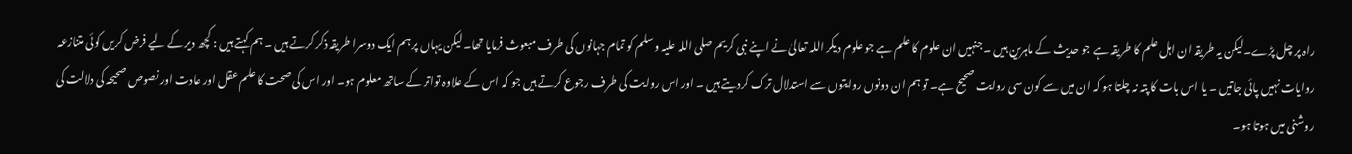راہ پر چل پڑے۔لیکن یہ طریقہ ان اہل علم کا طریقہ ہے جو حدیث کے ماہرین ہیں ۔ جنہیں ان علوم کا علم ہے جو علوم دیکر اللہ تعالیٰ نے اپنے نبی کریم صلی اللہ علیہ وسلم کو تمام جہانوں کی طرف مبعوث فرمایا تھا۔ لیکن یہاں پر ہم ایک دوسرا طریقہ ذکر کرتے ہیں ۔ ہم کہتے ہیں : کچھ دیر کے لیے فرض کریں کوئی متنازعہ روایات نہیں پائی جاتیں ۔ یا اس بات کا پتہ نہ چلتا ہو کہ ان میں سے کون سی روایت صحیح ہے۔ تو ہم ان دونوں روایتوں سے استدلال ترک کردیتے ہیں ۔ اور اس روایت کی طرف رجوع کرتے ہیں جو کہ اس کے علاوہ تواتر کے ساتھ معلوم ہو۔ اور اس کی صحت کا علم عقل اور عادت اور نصوص صحیحہ کی دلالت کی روشنی میں ہوتا ہو۔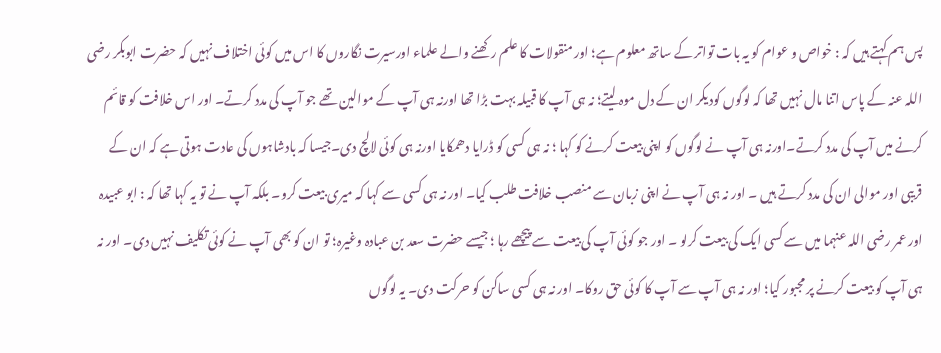پس ہم کہتے ہیں کہ : خواص و عوام کو یہ بات تواتر کے ساتھ معلوم ہے؛ اور منقولات کا علم رکھنے والے علماء اورسیرت نگاروں کا اس میں کوئی اختلاف نہیں کہ حضرت ابوبکر رضی اللہ عنہ کے پاس اتنا مال نہیں تھا کہ لوگوں کودیکر ان کے دل موہ لیتے؛ نہ ہی آپ کا قبیلہ بہت بڑا تھا اورنہ ہی آپ کے موالین تھے جو آپ کی مدد کرتے۔ اور اس خلافت کو قائم کرنے میں آپ کی مدد کرتے۔اورنہ ہی آپ نے لوگوں کو اپنی بیعت کرنے کو کہا ؛ نہ ہی کسی کو ڈرایا دھمکایا اورنہ ہی کوئی لالچ دی۔جیسا کہ بادشاہوں کی عادت ہوتی ہے کہ ان کے قریبی اور موالی ان کی مدد کرتے ہیں ۔ اور نہ ہی آپ نے اپنی زبان سے منصب خلافت طلب کیا۔ اور نہ ہی کسی سے کہا کہ میری بیعت کرو۔ بلکہ آپ نے تو یہ کہا تھا کہ : ابو عبیدہ اور عمر رضی اللہ عنہما میں سے کسی ایک کی بیعت کرلو ۔ اور جو کوئی آپ کی بیعت سے پیچھے رہا ؛ جیسے حضرت سعد بن عبادہ وغیرہ؛ تو ان کو بھی آپ نے کوئی تکلیف نہیں دی۔ اور نہ ہی آپ کو بیعت کرنے پر مجبور کیا؛ اور نہ ہی آپ سے آپ کا کوئی حق روکا۔ اور نہ ہی کسی ساکن کو حرکت دی۔ یہ لوگوں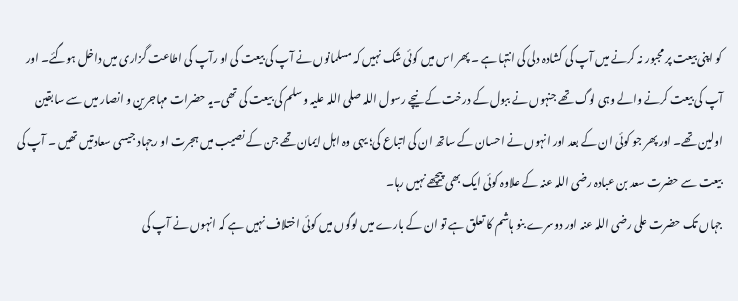کو اپنی بیعت پر مجبور نہ کرنے میں آپ کی کشادہ دلی کی انتہا ہے ۔ پھر اس میں کوئی شک نہیں کہ مسلمانوں نے آپ کی بیعت کی او رآپ کی اطاعت گزاری میں داخل ہوگئے۔ اور آپ کی بیعت کرنے والے وہی لوگ تھے جنہوں نے ببول کے درخت کے نیچے رسول اللہ صلی اللہ علیہ وسلم کی بیعت کی تھی۔یہ حضرات مہاجرین و انصار میں سے سابقین اولین تھے۔ اور پھر جو کوئی ان کے بعد اور انہوں نے احسان کے ساتھ ان کی اتباع کی؛ یہی وہ اہل ایمان تھے جن کے نصیب میں ہجرت او رجہاد جیسی سعادتیں تھیں ۔ آپ کی بیعت سے حضرت سعد بن عبادہ رضی اللہ عنہ کے علاوہ کوئی ایک بھی پیچھے نہیں رہا۔
جہاں تک حضرت علی رضی اللہ عنہ اور دوسرے بنو ہاشم کا تعلق ہے تو ان کے بارے میں لوگوں میں کوئی اختلاف نہیں ہے کہ انہوں نے آپ کی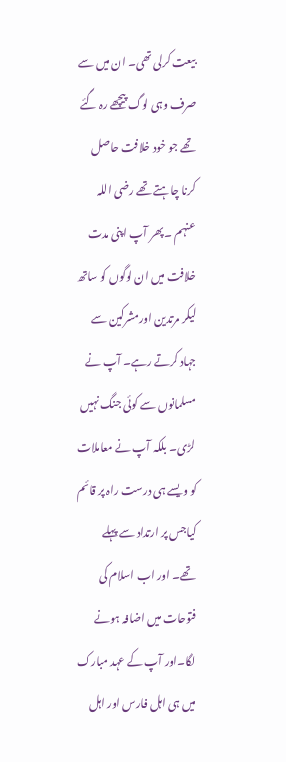بیعت کرلی تھی۔ ان میں سے صرف وہی لوگ پیچھے رہ گئے تھے جو خود خلافت حاصل کرنا چاہتے تھے رضی اللہ عنہم ۔ پھر آپ اپنی مدت خلافت میں ان لوگوں کو ساتھ لیکر مرتدین اورمشرکین سے جہاد کرتے رہے۔ آپ نے مسلمانوں سے کوئی جنگ نہیں لڑی۔ بلکہ آپ نے معاملات کو ویسے ہی درست راہ پر قائم کیاجس پر ارتداد سے پہلے تھے۔ اور اب اسلام کی فتوحات میں اضافہ ہونے لگا۔اور آپ کے عہد مبارک میں ہی اہل فارس اور اہل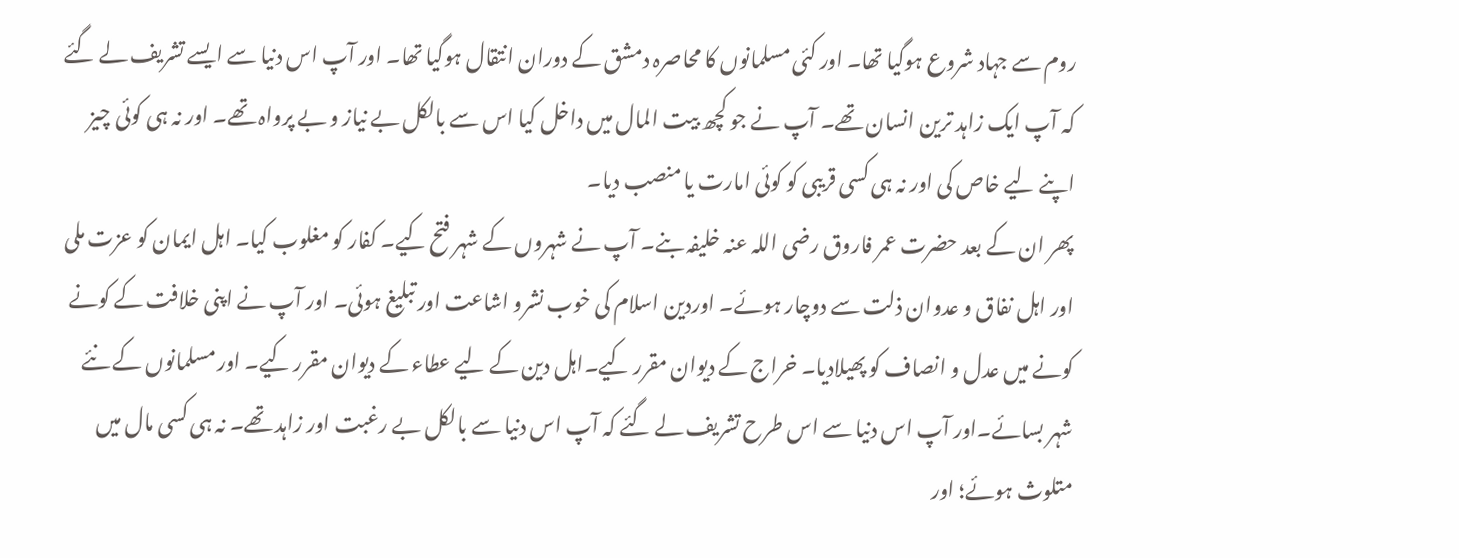روم سے جہاد شروع ہوگیا تھا۔ اور کئی مسلمانوں کا محاصرہ دمشق کے دوران انتقال ہوگیا تھا۔ اور آپ اس دنیا سے ایسے تشریف لے گئے کہ آپ ایک زاہد ترین انسان تھے۔ آپ نے جو کچھ بیت المال میں داخل کیا اس سے بالکل بے نیاز و بے پرواہ تھے۔ اور نہ ہی کوئی چیز اپنے لیے خاص کی اور نہ ہی کسی قریبی کو کوئی امارت یا منصب دیا۔
پھر ان کے بعد حضرت عمر فاروق رضی اللہ عنہ خلیفہ بنے۔ آپ نے شہروں کے شہر فتح کیے۔ کفار کو مغلوب کیا۔ اہل ایمان کو عزت ملی اور اہل نفاق و عدوان ذلت سے دوچار ہوئے۔ اوردین اسلام کی خوب نشرو اشاعت اور تبلیغ ہوئی۔ اور آپ نے اپنی خلافت کے کونے کونے میں عدل و انصاف کو پھیلادیا۔ خراج کے دیوان مقرر کیے۔اہل دین کے لیے عطاء کے دیوان مقرر کیے۔ اور مسلمانوں کے نئے شہر بسائے۔اور آپ اس دنیا سے اس طرح تشریف لے گئے کہ آپ اس دنیا سے بالکل بے رغبت اور زاہد تھے۔ نہ ہی کسی مال میں متلوث ہوئے؛ اور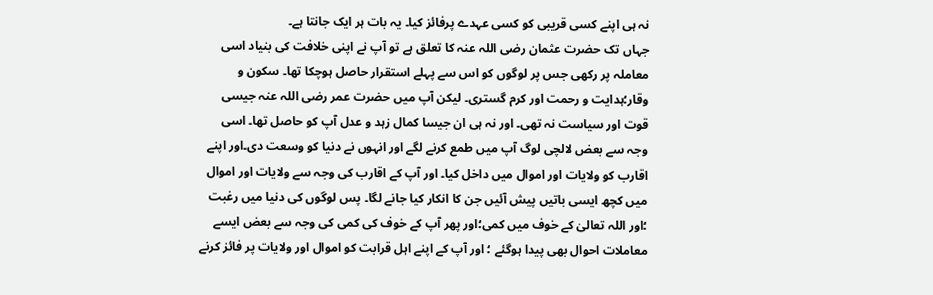نہ ہی اپنے کسی قریبی کو کسی عہدے پرفائز کیا۔ یہ بات ہر ایک جانتا ہے۔
جہاں تک حضرت عثمان رضی اللہ عنہ کا تعلق ہے تو آپ نے اپنی خلافت کی بنیاد اسی معاملہ پر رکھی جس پر لوگوں کو اس سے پہلے استقرار حاصل ہوچکا تھا۔ سکون و وقار؛ہدایت و رحمت اور کرم گستری۔ لیکن آپ میں حضرت عمر رضی اللہ عنہ جیسی قوت اور سیاست نہ تھی۔ اور نہ ہی ان جیسا کمال زہد و عدل آپ کو حاصل تھا۔ اسی وجہ سے بعض لالچی لوگ آپ میں طمع کرنے لگے اور انہوں نے دنیا کو وسعت دی۔اور اپنے اقارب کو ولایات اور اموال میں داخل کیا۔ اور آپ کے اقارب کی وجہ سے ولایات اور اموال میں کچھ ایسی باتیں پیش آئیں جن کا انکار کیا جانے لگا۔ پس لوگوں کی دنیا میں رغبت ؛اور اللہ تعالیٰ کے خوف میں کمی؛اور پھر آپ کے خوف کی کمی کی وجہ سے بعض ایسے معاملات احوال بھی پیدا ہوگئے ؛ اور آپ کے اپنے اہل قرابت کو اموال اور ولایات پر فائز کرنے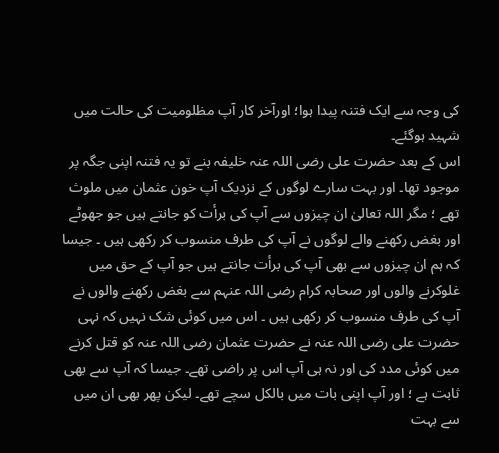کی وجہ سے ایک فتنہ پیدا ہوا؛ اورآخر کار آپ مظلومیت کی حالت میں شہید ہوگئے۔
اس کے بعد حضرت علی رضی اللہ عنہ خلیفہ بنے تو یہ فتنہ اپنی جگہ پر موجود تھا۔ اور بہت سارے لوگوں کے نزدیک آپ خون عثمان میں ملوث تھے ؛ مگر اللہ تعالیٰ ان چیزوں سے آپ کی برأت کو جانتے ہیں جو جھوٹے اور بغض رکھنے والے لوگوں نے آپ کی طرف منسوب کر رکھی ہیں ۔ جیسا کہ ہم ان چیزوں سے بھی آپ کی برأت جانتے ہیں جو آپ کے حق میں غلوکرنے والوں اور صحابہ کرام رضی اللہ عنہم سے بغض رکھنے والوں نے آپ کی طرف منسوب کر رکھی ہیں ۔ اس میں کوئی شک نہیں کہ نہی حضرت علی رضی اللہ عنہ نے حضرت عثمان رضی اللہ عنہ کو قتل کرنے میں کوئی مدد کی اور نہ ہی آپ اس پر راضی تھے۔ جیسا کہ آپ سے بھی ثابت ہے ؛ اور آپ اپنی بات میں بالکل سچے تھے۔ لیکن پھر بھی ان میں سے بہت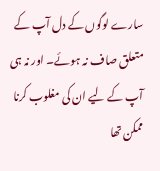سارے لوگوں کے دل آپ کے متعلق صاف نہ ہوئے۔ اور نہ ہی آپ کے لیے ان کی مغلوب کرنا ممکن تھا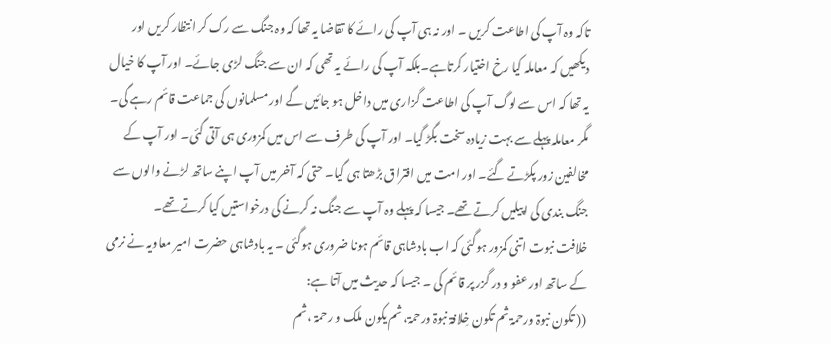تاکہ وہ آپ کی اطاعت کریں ۔ اور نہ ہی آپ کی رائے کا تقاضا یہ تھا کہ وہ جنگ سے رک کر انتظار کریں اور دیکھیں کہ معاملہ کیا رخ اختیار کرتاہے۔بلکہ آپ کی رائے یہ تھی کہ ان سے جنگ لڑی جائے۔ اور آپ کا خیال یہ تھا کہ اس سے لوگ آپ کی اطاعت گزاری میں داخل ہو جائیں گے اور مسلمانوں کی جماعت قائم رہے گی۔ مگر معاملہ پہلے سے بہت زیادہ سخت بگڑ گیا۔ اور آپ کی طرف سے اس میں کمزوری ہی آتی گئی۔ اور آپ کے مخالفین زور پکڑتے گئے۔ اور امت میں افتراق بڑھتا ہی گیا۔ حتی کہ آخر میں آپ اپنے ساتھ لڑنے والوں سے جنگ بندی کی اپیلیں کرتے تھے۔ جیسا کہ پہلے وہ آپ سے جنگ نہ کرنے کی درخواستیں کیا کرتے تھے۔
خلافت نبوت اتنی کمزور ہوگئی کہ اب بادشاہی قائم ہونا ضروری ہوگئی ۔ یہ بادشاہی حضرت امیر معاویہ نے نرمی کے ساتھ اور عفو و در گزر پر قائم کی ۔ جیسا کہ حدیث میں آتا ہے:
(( تکون نبوۃ ورحمۃ ثم تکون خِلافۃ نبوۃ ورحمۃ، ثم یکون ملک و رحمۃ ، ثم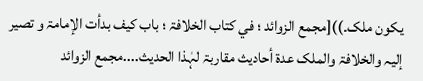یکون ملک۔))[مجمع الزوائد ؛ في کتاب الخلافۃ ؛ باب کیف بدأت الإمامۃ و تصیر إلیہ والخلافۃ والملک عدۃ أحادیث مقاربۃ لہٰذا الحدیث....مجمع الزوائد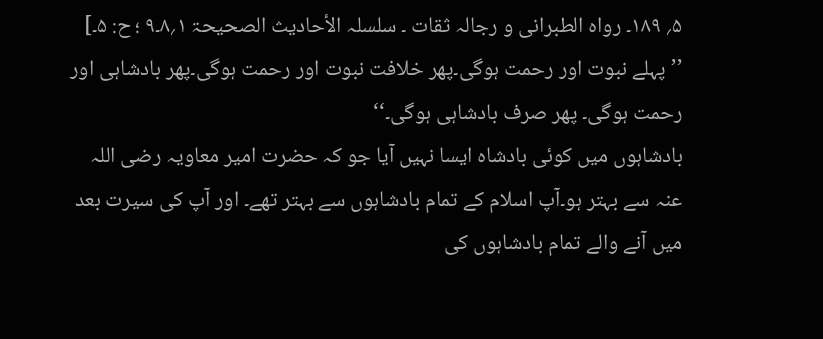۵؍ ۱۸۹۔ رواہ الطبرانی و رجالہ ثقات ۔ سلسلہ الأحادیث الصحیحۃ ۱؍۸۔۹ ؛ ح: ۵۔]
’’پہلے نبوت اور رحمت ہوگی۔پھر خلافت نبوت اور رحمت ہوگی۔پھر بادشاہی اور رحمت ہوگی۔ پھر صرف بادشاہی ہوگی۔‘‘
بادشاہوں میں کوئی بادشاہ ایسا نہیں آیا جو کہ حضرت امیر معاویہ رضی اللہ عنہ سے بہتر ہو۔آپ اسلام کے تمام بادشاہوں سے بہتر تھے۔ اور آپ کی سیرت بعد میں آنے والے تمام بادشاہوں کی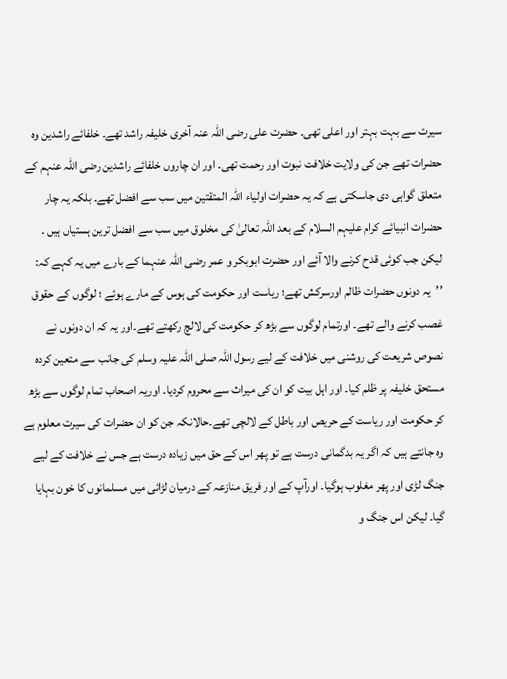سیرت سے بہت بہتر اور اعلی تھی۔ حضرت علی رضی اللہ عنہ آخری خلیفہ راشد تھے۔ خلفائے راشدین وہ حضرات تھے جن کی ولایت خلافت نبوت اور رحمت تھی۔ اور ان چاروں خلفائے راشدین رضی اللہ عنہم کے متعلق گواہی دی جاسکتی ہے کہ یہ حضرات اولیاء اللہ المتقتین میں سب سے افضل تھے۔ بلکہ یہ چار حضرات انبیائے کرام علیہم السلام کے بعد اللہ تعالیٰ کی مخلوق میں سب سے افضل ترین ہستیاں ہیں ۔ لیکن جب کوئی قدح کرنے والا آئے اور حضرت ابوبکر و عمر رضی اللہ عنہما کے بارے میں یہ کہے کہ: ’’یہ دونوں حضرات ظالم اورسرکش تھے؛ ریاست اور حکومت کی ہوس کے مارے ہوئے ؛ لوگوں کے حقوق غصب کرنے والے تھے۔ اورتمام لوگوں سے بڑھ کر حکومت کی لالچ رکھتے تھے۔اور یہ کہ ان دونوں نے نصوص شریعت کی روشنی میں خلافت کے لیے رسول اللہ صلی اللہ علیہ وسلم کی جانب سے متعین کردہ مستحق خلیفہ پر ظلم کیا۔ اور اہل بیت کو ان کی میراث سے محروم کردیا۔ اوریہ اصحاب تمام لوگوں سے بڑھ کر حکومت اور ریاست کے حریص اور باطل کے لالچی تھے۔حالانکہ جن کو ان حضرات کی سیرت معلوم ہے وہ جانتے ہیں کہ اگر یہ بدگمانی درست ہے تو پھر اس کے حق میں زیادہ درست ہے جس نے خلافت کے لیے جنگ لڑی اور پھر مغلوب ہوگیا۔ اورآپ کے اور فریق منازعہ کے درمیان لڑائی میں مسلمانوں کا خون بہایا گیا۔ لیکن اس جنگ و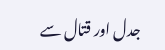جدل اور قتال سے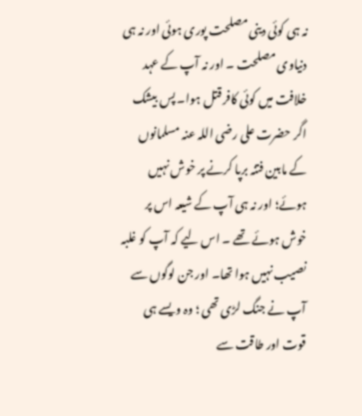نہ ہی کوئی دینی مصلحت پوری ہوئی اور نہ ہی دنیاوی مصلحت ۔ اور نہ آپ کے عہد خلافت میں کوئی کافر قتل ہوا۔ پس بیشک اگر حضرت علی رضی اللہ عنہ مسلمانوں کے مابین فتنہ برپا کرنے پر خوش نہیں ہوئے؛ اور نہ ہی آپ کے شیعہ اس پر خوش ہوئے تھے ۔ اس لیے کہ آپ کو غلبہ نصیب نہیں ہوا تھا۔ اور جن لوگوں سے آپ نے جنگ لڑی تھی ؛ وہ ویسے ہی قوت اور طاقت سے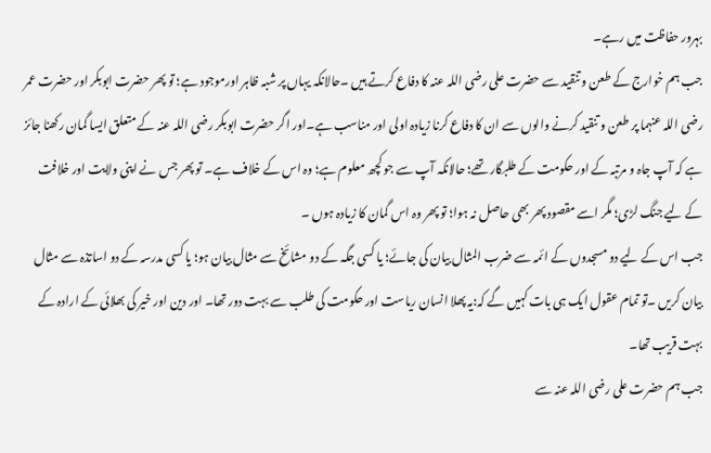بہرور حفاظت میں رہے۔
جب ہم خوارج کے طعن و تنقید سے حضرت علی رضی اللہ عنہ کا دفاع کرتے ہیں ۔حالانکہ یہاں پر شبہ ظاہر اورموجود ہے؛ تو پھر حضرت ابوبکر اور حضرت عمر رضی اللہ عنہما پر طعن و تنقید کرنے والوں سے ان کا دفاع کرنا زیادہ اولی اور مناسب ہے۔اور اگر حضرت ابوبکر رضی اللہ عنہ کے متعلق ایسا گمان رکھنا جائز ہے کہ آپ جاہ و مرتبہ کے اور حکومت کے طلبگار تھے؛ حالانکہ آپ سے جو کچھ معلوم ہے؛ وہ اس کے خلاف ہے۔ تو پھر جس نے اپنی ولایت اور خلافت کے لیے جنگ لڑی؛ مگر اسے مقصود پھر بھی حاصل نہ ہوا؛ تو پھر وہ اس گمان کا زیادہ ہوں ۔
جب اس کے لیے دو مسجدوں کے ائمہ سے ضرب المثال بیان کی جائے؛ یا کسی جگہ کے دو مشائخ سے مثال بیان ہو؛ یا کسی مدرسہ کے دو اساتذہ سے مثال بیان کریں ۔تو تمام عقول ایک ہی بات کہیں گے کہ:یہ پھلا انسان ریاست اور حکومت کی طلب سے بہت دور تھا۔ اور دین اور خیر کی بھلائی کے ارادہ کے بہت قریب تھا۔
جب ہم حضرت علی رضی اللہ عنہ سے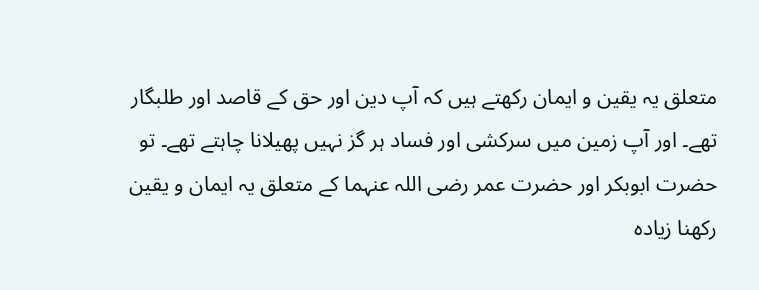متعلق یہ یقین و ایمان رکھتے ہیں کہ آپ دین اور حق کے قاصد اور طلبگار تھے۔ اور آپ زمین میں سرکشی اور فساد ہر گز نہیں پھیلانا چاہتے تھے۔ تو حضرت ابوبکر اور حضرت عمر رضی اللہ عنہما کے متعلق یہ ایمان و یقین رکھنا زیادہ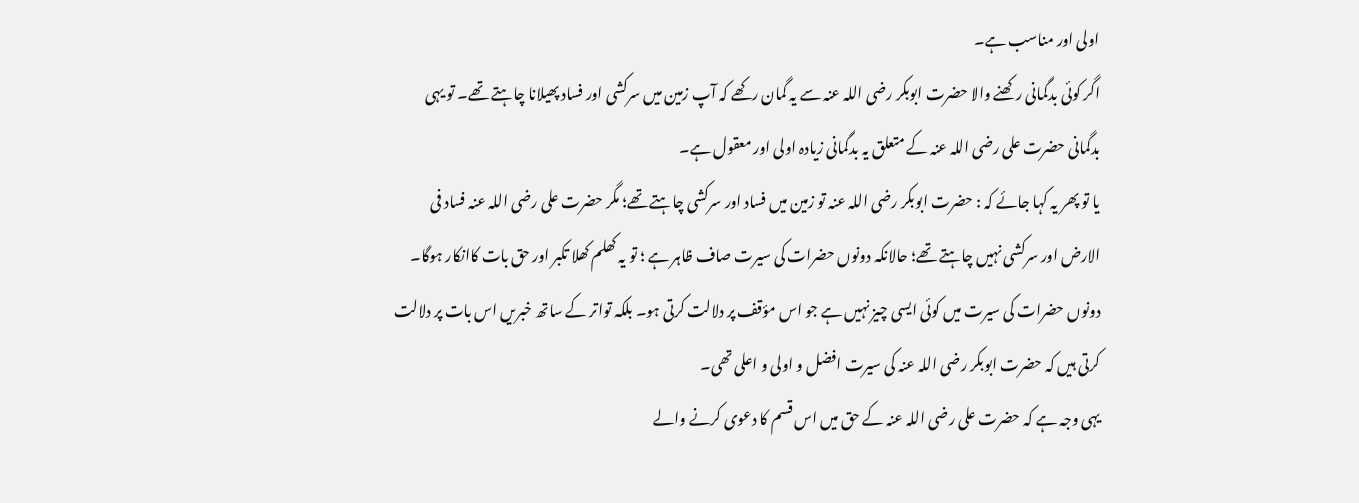اولی اور مناسب ہے۔
اگر کوئی بدگمانی رکھنے والا حضرت ابوبکر رضی اللہ عنہ سے یہ گمان رکھے کہ آپ زمین میں سرکشی اور فساد پھیلانا چاہتے تھے۔ تو یہی بدگمانی حضرت علی رضی اللہ عنہ کے متعلق یہ بدگمانی زیادہ اولی اور معقول ہے۔
یا تو پھر یہ کہا جائے کہ : حضرت ابوبکر رضی اللہ عنہ تو زمین میں فساد اور سرکشی چاہتے تھے؛ مگر حضرت علی رضی اللہ عنہ فساد فی الارض اور سرکشی نہیں چاہتے تھے؛ حالانکہ دونوں حضرات کی سیرت صاف ظاہر ہے ؛ تو یہ کھلم کھلا تکبر اور حق بات کاانکار ہوگا۔ دونوں حضرات کی سیرت میں کوئی ایسی چیز نہیں ہے جو اس مؤقف پر دلالت کرتی ہو۔ بلکہ تواتر کے ساتھ خبریں اس بات پر دلالت کرتی ہیں کہ حضرت ابوبکر رضی اللہ عنہ کی سیرت افضل و اولی و اعلی تھی۔
یہی وجہ ہے کہ حضرت علی رضی اللہ عنہ کے حق میں اس قسم کا دعوی کرنے والے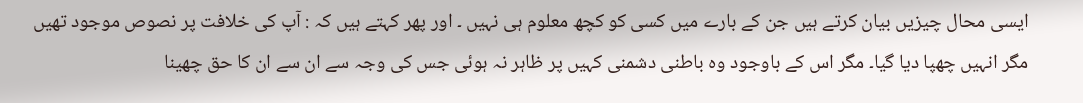ایسی محال چیزیں بیان کرتے ہیں جن کے بارے میں کسی کو کچھ معلوم ہی نہیں ۔ اور پھر کہتے ہیں کہ : آپ کی خلافت پر نصوص موجود تھیں مگر انہیں چھپا دیا گیا۔ مگر اس کے باوجود وہ باطنی دشمنی کہیں پر ظاہر نہ ہوئی جس کی وجہ سے ان سے ان کا حق چھینا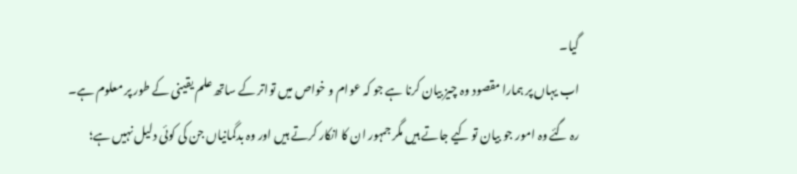گیا۔
اب یہاں پر ہمارا مقصود وہ چیز بیان کرنا ہے جو کہ عوام و خواص میں تواتر کے ساتھ علم یقینی کے طور پر معلوم ہے۔ رہ گئے وہ امور جو بیان تو کیے جاتے ہیں مگر جمہور ان کا انکار کرتے ہیں اور وہ بدگمانیاں جن کی کوئی دلیل نہیں ہے؛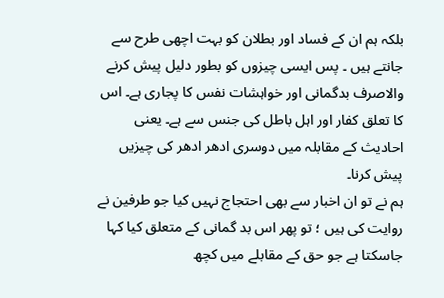بلکہ ہم ان کے فساد اور بطلان کو بہت اچھی طرح سے جانتے ہیں ۔ پس ایسی چیزوں کو بطور دلیل پیش کرنے والاصرف بدگمانی اور خواہشات نفس کا پجاری ہے۔ اس کا تعلق کفار اور اہل باطل کی جنس سے ہے۔ یعنی احادیث کے مقابلہ میں دوسری ادھر ادھر کی چیزیں پیش کرنا۔
ہم نے تو ان اخبار سے بھی احتجاج نہیں کیا جو طرفین نے روایت کی ہیں ؛ تو پھر اس بد گمانی کے متعلق کیا کہا جاسکتا ہے جو حق کے مقابلے میں کچھ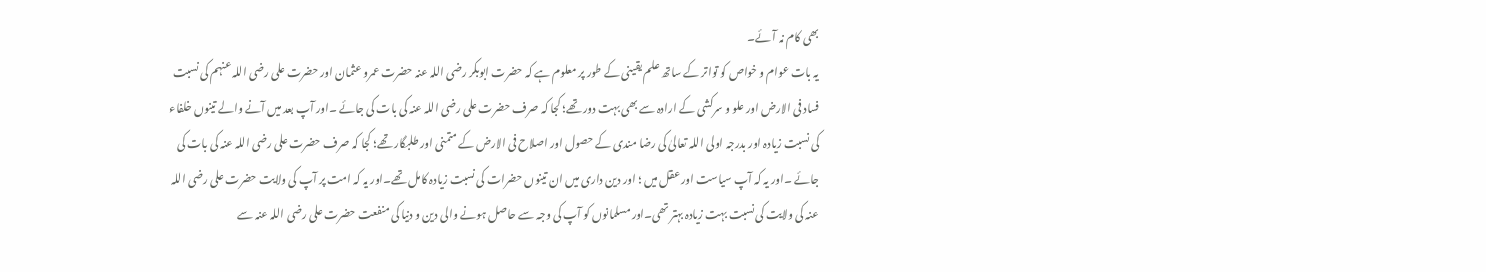بھی کام نہ آئے۔
یہ بات عوام و خواص کو تواتر کے ساتھ علم یقینی کے طور پر معلوم ہے کہ حضرت ابوبکر رضی اللہ عنہ حضرت عمرو عثمان اور حضرت علی رضی اللہ عنہم کی نسبت فساد فی الارض اور علو و سرکشی کے ارادہ سے بھی بہت دور تھے؛ کجا کہ صرف حضرت علی رضی اللہ عنہ کی بات کی جائے ۔اور آپ بعد میں آنے والے تینوں خلفاء کی نسبت زیادہ اور بدرجہ اولی اللہ تعالیٰ کی رضا مندی کے حصول اور اصلاح فی الارض کے متمنی اور طلبگار تھے؛ کجا کہ صرف حضرت علی رضی اللہ عنہ کی بات کی جائے ۔اور یہ کہ آپ سیاست اور عقل میں ؛ اور دین داری میں ان تینوں حضرات کی نسبت زیادہ کامل تھے۔اور یہ کہ امت پر آپ کی ولایت حضرت علی رضی اللہ عنہ کی ولایت کی نسبت بہت زیادہ بہتر تھی۔اور مسلمانوں کو آپ کی وجہ سے حاصل ہونے والی دین و دنیا کی منفعت حضرت علی رضی اللہ عنہ سے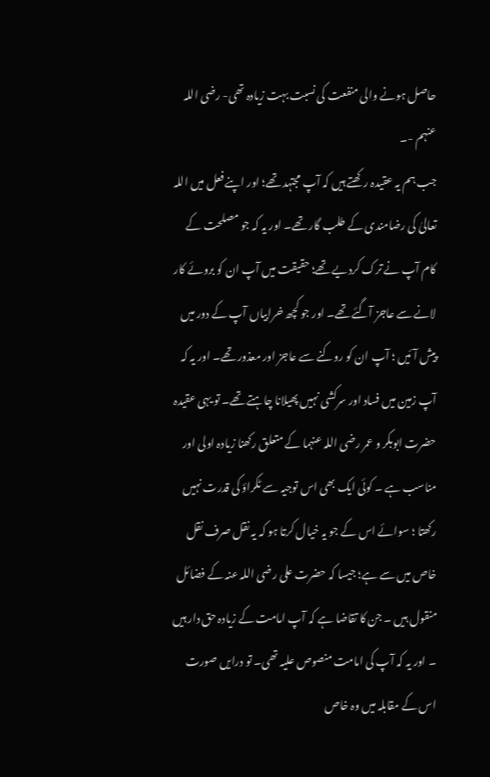حاصل ہونے والی منفعت کی نسبت بہت زیادہ تھی- رضی اللہ عنہم -۔
جب ہم یہ عقیدہ رکھتے ہیں کہ آپ مجتہد تھے؛ اور اپنے فعل میں اللہ تعالیٰ کی رضامندی کے طلب گار تھے۔ اور یہ کہ جو مصلحت کے کام آپ نے ترک کردیے تھے؛ حقیقت میں آپ ان کو بروئے کار لانے سے عاجز آگئے تھے۔ اور جو کچھ خرابیاں آپ کے دور میں پیش آئیں ؛ آپ ان کو روکنے سے عاجز اور معذور تھے۔ اور یہ کہ آپ زمین میں فساد اور سرکشی نہیں پھیلانا چاہتے تھے۔ تو یہی عقیدہ حضرت ابوبکر و عمر رضی اللہ عنہما کے متعلق رکھنا زیادہ اولی اور مناسب ہے ۔ کوئی ایک بھی اس توجیہ سے ٹکراؤ کی قدرت نہیں رکھتا ؛ سوائے اس کے جو یہ خیال کرتا ہو کہ یہ نقل صرف نقل خاص میں سے ہے؛ جیسا کہ حضرت علی رضی اللہ عنہ کے فضائل منقول ہیں ۔ جن کا تقاضا ہے کہ آپ امامت کے زیادہ حق دار ہیں ۔ اور یہ کہ آپ کی امامت منصوص علیہ تھی۔ تو درایں صورت اس کے مقابلہ میں وہ خاص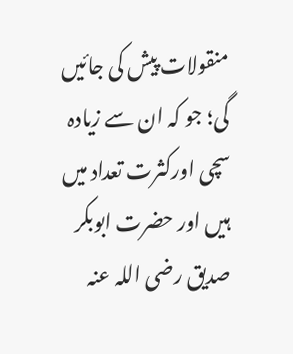منقولات پیش کی جائیں گی؛ جو کہ ان سے زیادہ سچی اورکثرت تعداد میں ہیں اور حضرت ابوبکر صدیق رضی اللہ عنہ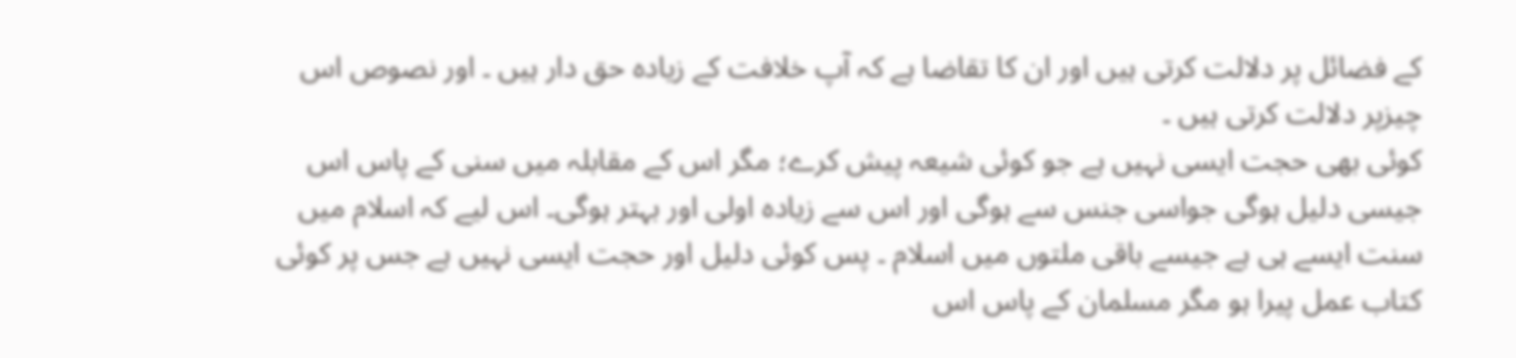کے فضائل پر دلالت کرتی ہیں اور ان کا تقاضا ہے کہ آپ خلافت کے زیادہ حق دار ہیں ۔ اور نصوص اس چیزپر دلالت کرتی ہیں ۔
کوئی بھی حجت ایسی نہیں ہے جو کوئی شیعہ پیش کرے؛ مگر اس کے مقابلہ میں سنی کے پاس اس جیسی دلیل ہوگی جواسی جنس سے ہوگی اور اس سے زیادہ اولی اور بہتر ہوگی۔ اس لیے کہ اسلام میں سنت ایسے ہی ہے جیسے باقی ملتوں میں اسلام ۔ پس کوئی دلیل اور حجت ایسی نہیں ہے جس پر کوئی کتاب عمل پیرا ہو مگر مسلمان کے پاس اس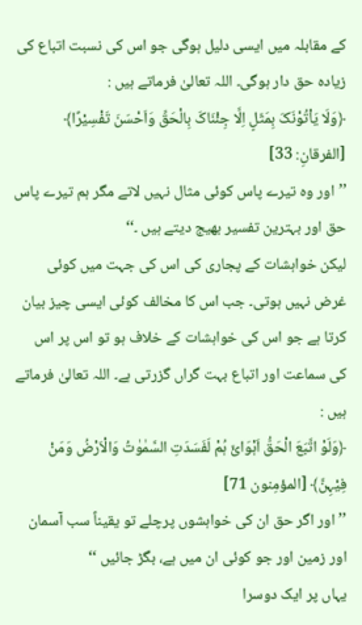کے مقابلہ میں ایسی دلیل ہوگی جو اس کی نسبت اتباع کی زیادہ حق دار ہوگی۔ اللہ تعالیٰ فرماتے ہیں :
﴿وَلَا یَاْتُوْنَکَ بِمَثَلٍ اِلَّا جِئْنَاکَ بِالْحَقِّ وَاَحْسَنَ تَفْسِیْرًا﴾ [الفرقانِ: 33]
’’اور وہ تیرے پاس کوئی مثال نہیں لاتے مگر ہم تیرے پاس حق اور بہترین تفسیر بھیج دیتے ہیں ۔‘‘
لیکن خواہشات کے پجاری کی اس کی جہت میں کوئی غرض نہیں ہوتی۔ جب اس کا مخالف کوئی ایسی چیز بیان کرتا ہے جو اس کی خواہشات کے خلاف ہو تو اس پر اس کی سماعت اور اتباع بہت گراں گزرتی ہے۔ اللہ تعالیٰ فرماتے ہیں :
﴿وَلَوْ اتَّبَعَ الْحَقُّ اَہْوَائَ ہُمْ لَفَسَدَتِ السَّمٰوٰتُ وَالْاَرْضُ وَمَنْ فِیْہِنَّ﴾ [المؤمِنون 71]
’’اور اگر حق ان کی خواہشوں پرچلے تو یقیناً سب آسمان اور زمین اور جو کوئی ان میں ہے، بگڑ جائیں ‘‘
یہاں پر ایک دوسرا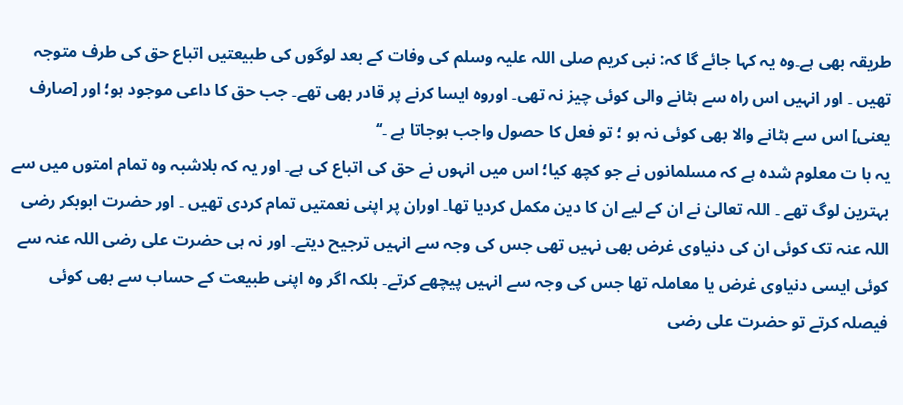طریقہ بھی ہے۔وہ یہ کہا جائے گا کہ: نبی کریم صلی اللہ علیہ وسلم کی وفات کے بعد لوگوں کی طبیعتیں اتباع حق کی طرف متوجہ تھیں ۔ اور انہیں اس راہ سے ہٹانے والی کوئی چیز نہ تھی۔ اوروہ ایسا کرنے پر قادر بھی تھے۔ جب حق کا داعی موجود ہو؛ اور [صارف یعنی] اس سے ہٹانے والا بھی کوئی نہ ہو ؛ تو فعل کا حصول واجب ہوجاتا ہے ۔‘‘
یہ با ت معلوم شدہ ہے کہ مسلمانوں نے جو کچھ کیا؛ اس میں انہوں نے حق کی اتباع کی ہے۔ اور یہ کہ بلاشبہ وہ تمام امتوں میں سے بہترین لوگ تھے ۔ اللہ تعالیٰ نے ان کے لیے ان کا دین مکمل کردیا تھا۔ اوران پر اپنی نعمتیں تمام کردی تھیں ۔ اور حضرت ابوبکر رضی اللہ عنہ تک کوئی ان کی دنیاوی غرض بھی نہیں تھی جس کی وجہ سے انہیں ترجیح دیتے۔ اور نہ ہی حضرت علی رضی اللہ عنہ سے کوئی ایسی دنیاوی غرض یا معاملہ تھا جس کی وجہ سے انہیں پیچھے کرتے۔ بلکہ اگر وہ اپنی طبیعت کے حساب سے بھی کوئی فیصلہ کرتے تو حضرت علی رضی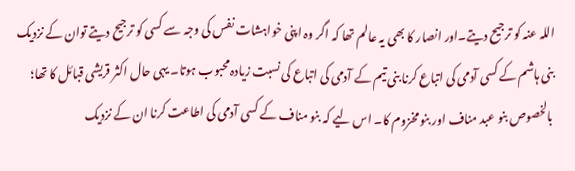اللہ عنہ کو ترجیح دیتے۔اور انصار کا بھی یہ عالم تھا کہ اگر وہ اپنی خواہشات نفس کی وجہ سے کسی کو ترجیح دیتے توان کے نزدیک بنی ہاشم کے کسی آدمی کی اتباع کرنا بنی تیم کے آدمی کی اتباع کی نسبت زیادہ محبوب ہوتا۔ یہی حال اکثر قریشی قبائل کا تھا؛ بالخصوص بنو عبد مناف اور بنو مخزوم کا۔ اس لیے کہ بنو مناف کے کسی آدمی کی اطاعت کرنا ان کے نزدیک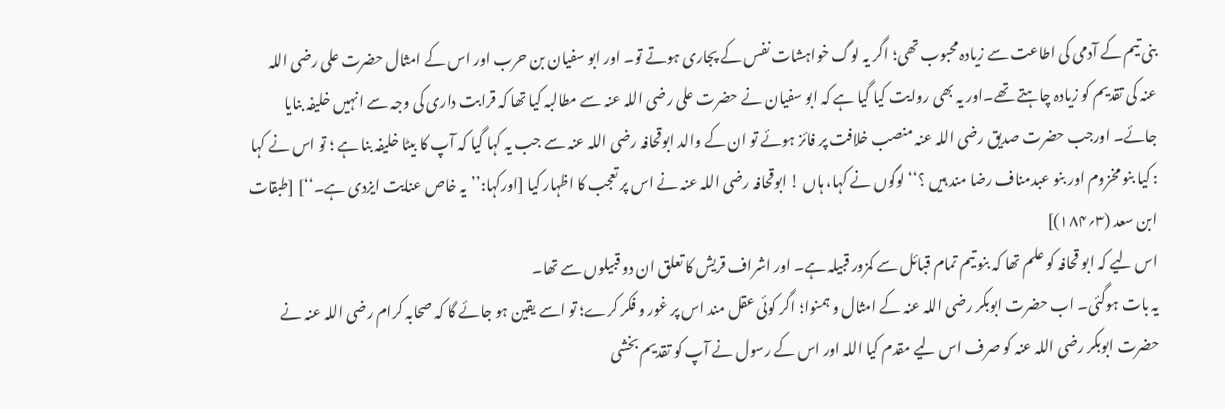بنی تیم کے آدمی کی اطاعت سے زیادہ محبوب تھی؛ اگر یہ لوگ خواہشات نفس کے پجاری ہوتے تو۔ اور ابو سفیان بن حرب اور اس کے امثال حضرت علی رضی اللہ عنہ کی تقدیم کو زیادہ چاہتے تھے۔اور یہ بھی روایت کیا گیا ہے کہ ابو سفیان نے حضرت علی رضی اللہ عنہ سے مطالبہ کیا تھا کہ قرابت داری کی وجہ سے انہیں خلیفہ بنایا جائے۔ اورجب حضرت صدیق رضی اللہ عنہ منصب خلافت پر فائز ہوئے تو ان کے والد ابوقحافہ رضی اللہ عنہ سے جب یہ کہا گیا کہ آپ کا بیٹا خلیفہ بنا ہے ؛ تو اس نے کہا : کیا بنو مخزوم اور بنو عبدمناف رضا مند ہیں ؟‘‘ لوگوں نے کہا، ہاں ! ابوقحافہ رضی اللہ عنہ نے اس پر تعجب کا اظہار کیا [اورکہا:’’یہ خاص عنایت ایزدی ہے۔‘‘] [طبقات ابن سعد (۳؍۱۸۴)]
اس لیے کہ ابو قحافہ کو علم تھا کہ بنو تیم تمام قبائل سے کمزور قبیلہ ہے۔ اور اشراف قریش کا تعلق ان دو قبیلوں سے تھا۔
یہ بات ہوگئی۔ اب حضرت ابوبکر رضی اللہ عنہ کے امثال و ہمنوا؛ اگر کوئی عقل مند اس پر غور و فکر کرے؛ تو اسے یقین ہو جائے گا کہ صحابہ کرام رضی اللہ عنہ نے حضرت ابوبکر رضی اللہ عنہ کو صرف اس لیے مقدم کیا اللہ اور اس کے رسول نے آپ کو تقدیم بخشی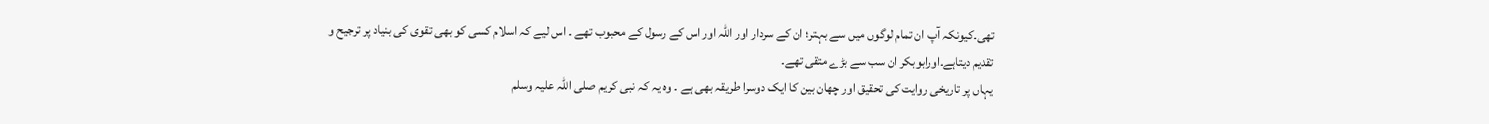تھی۔کیونکہ آپ ان تمام لوگوں میں سے بہتر؛ ان کے سردار اور اللہ اور اس کے رسول کے محبوب تھے ۔ اس لیے کہ اسلام کسی کو بھی تقوی کی بنیاد پر ترجیح و تقدیم دیتاہے۔اورابوبکر ان سب سے بڑے متقی تھے۔
یہاں پر تاریخی روایت کی تحقیق اور چھان بین کا ایک دوسرا طریقہ بھی ہے ۔ وہ یہ کہ نبی کریم صلی اللہ علیہ وسلم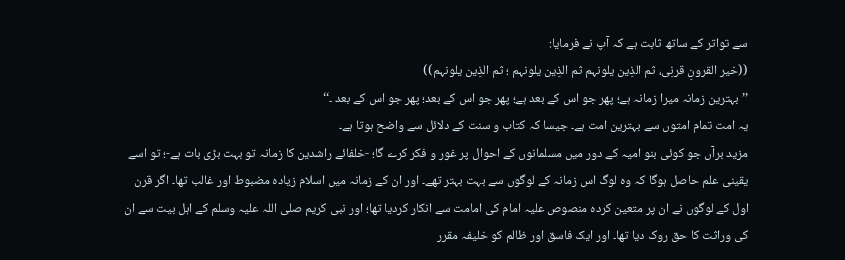سے تواتر کے ساتھ ثابت ہے کہ آپ نے فرمایا:
((خیر القرونِ قرنِی، ثم الذِین یلونہم ثم الذِین یلونہم ؛ ثم الذِین یلونہم))
’’بہترین زمانہ میرا زمانہ ہے؛ پھر جو اس کے بعد ہے؛ پھر جو اس کے بعد؛ پھر جو اس کے بعد ۔‘‘
یہ امت تمام امتوں سے بہترین امت ہے۔ جیسا کہ کتاب و سنت کے دلائل سے واضح ہوتا ہے۔
مزید برآں جو کوئی بنو امیہ کے دور میں مسلمانوں کے احوال پر غور و فکر کرے گا؛ -خلفائے راشدین کا زمانہ تو بہت بڑی بات ہے-؛ تو اسے یقینی علم حاصل ہوگا کہ وہ لوگ اس زمانہ کے لوگوں سے بہت بہتر تھے۔ اور ان کے زمانہ میں اسلام زیادہ مضبوط اور غالب تھا۔ اگر قرن اول کے لوگوں نے ان پر متعین کردہ منصوص علیہ امام کی امامت سے انکار کردیا تھا؛ اور نبی کریم صلی اللہ علیہ وسلم کے اہل بیت سے ان کی وراثت کا حق روک دیا تھا۔ اور ایک فاسق اور ظالم کو خلیفہ مقرر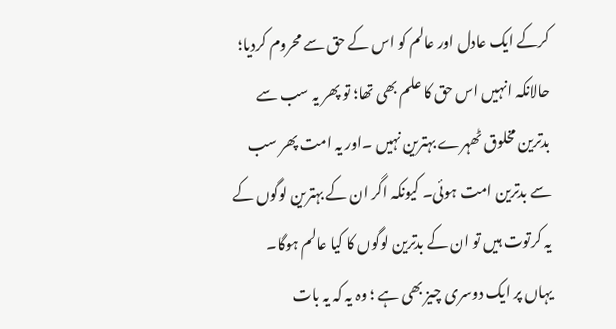کرکے ایک عادل اور عالم کو اس کے حق سے محروم کردیا؛ حالانکہ انہیں اس حق کا علم بھی تھا؛ تو پھر یہ سب سے بدترین مخلوق ٹھہرے بہترین نہیں ۔اور یہ امت پھر سب سے بدترین امت ہوئی۔ کیونکہ اگر ان کے بہترین لوگوں کے یہ کرتوت ہیں تو ان کے بدترین لوگوں کا کیا عالم ہوگا۔
یہاں پر ایک دوسری چیز بھی ہے ؛ وہ یہ کہ یہ بات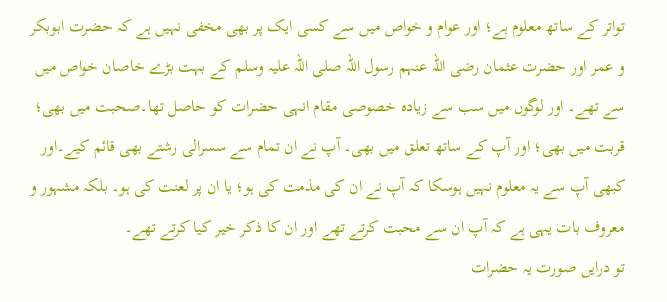تواتر کے ساتھ معلوم ہے؛ اور عوام و خواص میں سے کسی ایک پر بھی مخفی نہیں ہے کہ حضرت ابوبکر و عمر اور حضرت عثمان رضی اللہ عنہم رسول اللہ صلی اللہ علیہ وسلم کے بہت بڑے خاصان خواص میں سے تھے۔ اور لوگوں میں سب سے زیادہ خصوصی مقام انہی حضرات کو حاصل تھا۔صحبت میں بھی؛ قربت میں بھی؛ اور آپ کے ساتھ تعلق میں بھی۔ آپ نے ان تمام سے سسرالی رشتے بھی قائم کیے۔اور کبھی آپ سے یہ معلوم نہیں ہوسکا کہ آپ نے ان کی مذمت کی ہو؛ یا ان پر لعنت کی ہو۔ بلکہ مشہور و معروف بات یہی ہے کہ آپ ان سے محبت کرتے تھے اور ان کا ذکر خیر کیا کرتے تھے۔
تو درایں صورت یہ حضرات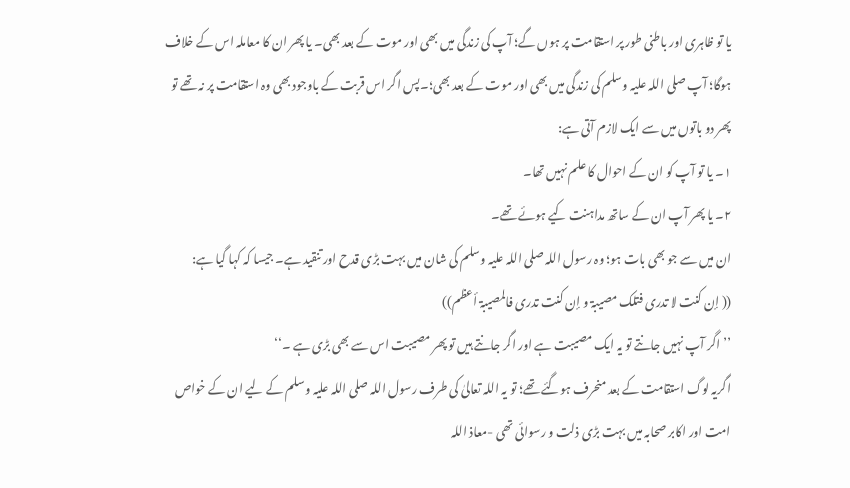یا تو ظاہری اور باطنی طور پر استقامت پر ہوں گے؛ آپ کی زندگی میں بھی اور موت کے بعد بھی۔ یا پھر ان کا معاملہ اس کے خلاف ہوگا؛ آپ صلی اللہ علیہ وسلم کی زندگی میں بھی اور موت کے بعد بھی؛۔پس اگر اس قربت کے باوجود بھی وہ استقامت پر نہ تھے تو پھر دو باتوں میں سے ایک لازم آتی ہے:
۱۔ یا تو آپ کو ان کے احوال کا علم نہیں تھا۔
۲۔ یا پھر آپ ان کے ساتھ مداہنت کیے ہوئے تھے۔
ان میں سے جو بھی بات ہو؛ وہ رسول اللہ صلی اللہ علیہ وسلم کی شان میں بہت بڑی قدح اور تنقید ہے۔ جیسا کہ کہا گیا ہے:
(( إن کنت لا تدری فتلک مصیبۃ و إن کنت تدری فالمصیبۃ أعظم))
’’اگر آپ نہیں جانتے تو یہ ایک مصیبت ہے اور اگر جانتے ہیں تو پھر مصیبت اس سے بھی بڑی ہے ۔‘‘
اگریہ لوگ استقامت کے بعد منحرف ہوگئے تھے؛ تو یہ اللہ تعالیٰ کی طرف رسول اللہ صلی اللہ علیہ وسلم کے لیے ان کے خواص امت اور اکابر صحابہ میں بہت بڑی ذلت و رسوائی تھی -معاذ اللہ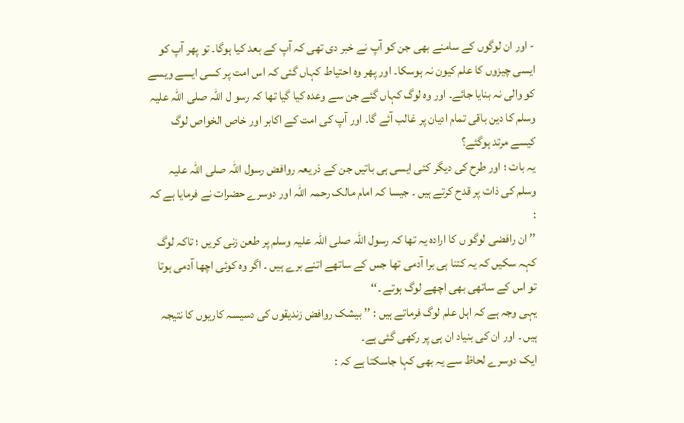- اور ان لوگوں کے سامنے بھی جن کو آپ نے خبر دی تھی کہ آپ کے بعد کیا ہوگا۔ تو پھر آپ کو ایسی چیزوں کا علم کیون نہ ہوسکا۔ اور پھر وہ احتیاط کہاں گئی کہ اس امت پر کسی ایسے ویسے کو والی نہ بنایا جائے۔ اور وہ لوگ کہاں گئے جن سے وعدہ کیا گیا تھا کہ رسو ل اللہ صلی اللہ علیہ وسلم کا دین باقی تمام ادیان پر غالب آئے گا۔ اور آپ کی امت کے اکابر اور خاص الخواص لوگ کیسے مرتد ہوگئے؟
یہ بات ؛ اور طرح کی دیگر کئی ایسی ہی باتیں جن کے ذریعہ روافض رسول اللہ صلی اللہ علیہ وسلم کی ذات پر قدح کرتے ہیں ۔ جیسا کہ امام مالک رحمہ اللہ اور دوسرے حضرات نے فرمایا ہے کہ :
’’ ان رافضی لوگو ں کا ارادہ یہ تھا کہ رسول اللہ صلی اللہ علیہ وسلم پر طعن زنی کریں ؛ تاکہ لوگ کہہ سکیں کہ یہ کتنا ہی برا آدمی تھا جس کے ساتھے اتنے برے ہیں ۔ اگر وہ کوئی اچھا آدمی ہوتا تو اس کے ساتھی بھی اچھے لوگ ہوتے ۔‘‘
یہی وجہ ہے کہ اہل علم لوگ فرماتے ہیں : ’’ بیشک روافض زندیقوں کی دسیسہ کاریوں کا نتیجہ ہیں ۔ اور ان کی بنیاد ان ہی پر رکھی گئی ہے۔
ایک دوسرے لحاظ سے یہ بھی کہا جاسکتا ہے کہ :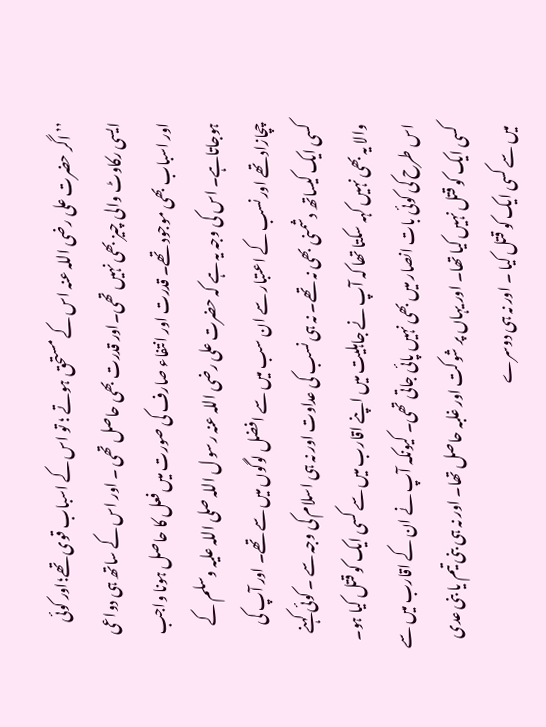’’ اگر حضرت علی رضی اللہ عنہ اس کے مستحق ہوتے ؛ تو اس کے اسباب قوی تھے؛اور کوئی ایسی رکاوٹ والی چیز بھی نہیں تھی۔اور قدرت بھی حاصل تھی ۔ اور اس کے ساتھ ہی دواعی اور اسباب بھی موجود تھے۔ قدرت اور انتفاء صارف کی صورت میں فعل کا حاصل ہونا واجب ہوجاتاہے۔ اس کی وجہ یہ ہے کہ حضرت علی رضی اللہ عنہ رسو ل اللہ صلی اللہ علیہ وسلم کے چچازاد تھے اور نسب کے اعتبار سے ان سب میں سے افضل لوگوں میں سے تھے۔ اور آپ کی کسی ایک کیساتھ دشمنی بھی نہ تھے۔ نہ ہی نسب کی عداوت اور نہ ہی اسلام کی وجہ سے ۔ کوئی کہنے والا یہ بھی نہیں کہہ سکتا تھا کہ آپ نے جاہلیت میں اپنے اقارب میں سے کسی ایک کو قتل کیا ہو۔ اس طرح کی کوئی بات انصار میں بھی نہیں پائی جاتی تھی۔ کیونکہ آپ نے ان کے اقارب میں سے کسی ایک کو قتل نہیں کیا تھا۔ اور یہاں پر شوکت اور غلبہ حاصل تھا۔ اور نہ ہی بنی تیم یا بنی عدی میں سے کسی ایک کو قتل کیا ۔ اور نہ ہی دوسرے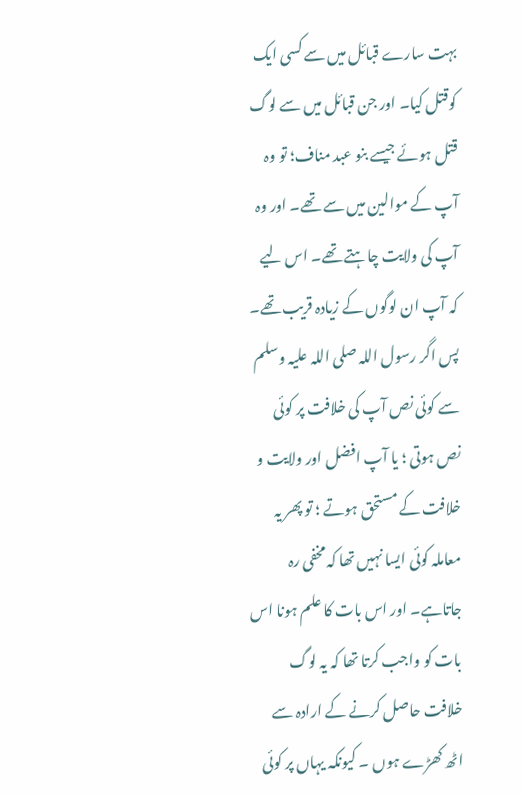بہت سارے قبائل میں سے کسی ایک کوقتل کیا۔ اور جن قبائل میں سے لوگ قتل ہوئے جیسے بنو عبد مناف؛ تو وہ آپ کے موالین میں سے تھے۔ اور وہ آپ کی ولایت چاہتے تھے۔ اس لیے کہ آپ ان لوگوں کے زیادہ قریب تھے۔ پس اگر رسول اللہ صلی اللہ علیہ وسلم سے کوئی نص آپ کی خلافت پر کوئی نص ہوتی ؛ یا آپ افضل اور ولایت و خلافت کے مستحق ہوتے ؛ تو پھر یہ معاملہ کوئی ایسا نہیں تھا کہ مخفی رہ جاتاہے۔ اور اس بات کا علم ہونا اس بات کو واجب کرتا تھا کہ یہ لوگ خلافت حاصل کرنے کے ارادہ سے اٹھ کھڑے ہوں ۔ کیونکہ یہاں پر کوئی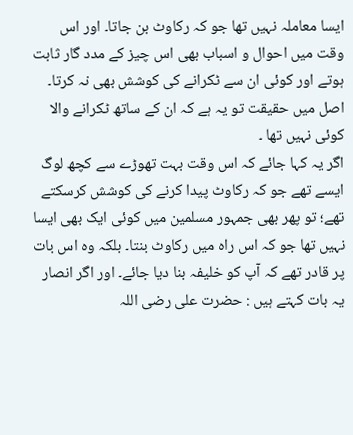ایسا معاملہ نہیں تھا جو کہ رکاوٹ بن جاتا۔ اور اس وقت میں احوال و اسباب بھی اس چیز کے مدد گار ثابت ہوتے اور کوئی ان سے ٹکرانے کی کوشش بھی نہ کرتا۔ اصل میں حقیقت تو یہ ہے کہ ان کے ساتھ ٹکرانے والا کوئی نہیں تھا ۔
اگر یہ کہا جائے کہ اس وقت بہت تھوڑے سے کچھ لوگ ایسے تھے جو کہ رکاوٹ پیدا کرنے کی کوشش کرسکتے تھے؛ تو پھر بھی جمہور مسلمین میں کوئی ایک بھی ایسا نہیں تھا جو کہ اس راہ میں رکاوٹ بنتا۔ بلکہ وہ اس بات پر قادر تھے کہ آپ کو خلیفہ بنا دیا جائے۔ اور اگر انصار یہ بات کہتے ہیں : حضرت علی رضی اللہ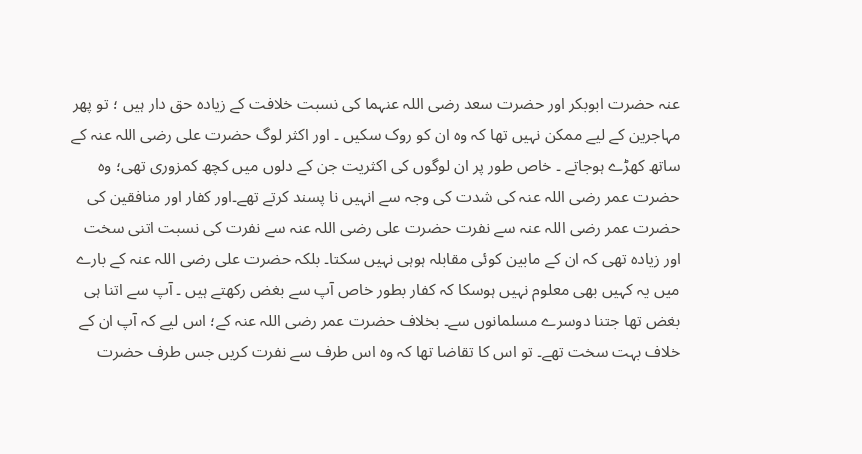عنہ حضرت ابوبکر اور حضرت سعد رضی اللہ عنہما کی نسبت خلافت کے زیادہ حق دار ہیں ؛ تو پھر مہاجرین کے لیے ممکن نہیں تھا کہ وہ ان کو روک سکیں ۔ اور اکثر لوگ حضرت علی رضی اللہ عنہ کے ساتھ کھڑے ہوجاتے ۔ خاص طور پر ان لوگوں کی اکثریت جن کے دلوں میں کچھ کمزوری تھی؛ وہ حضرت عمر رضی اللہ عنہ کی شدت کی وجہ سے انہیں نا پسند کرتے تھے۔اور کفار اور منافقین کی حضرت عمر رضی اللہ عنہ سے نفرت حضرت علی رضی اللہ عنہ سے نفرت کی نسبت اتنی سخت اور زیادہ تھی کہ ان کے مابین کوئی مقابلہ ہوہی نہیں سکتا۔ بلکہ حضرت علی رضی اللہ عنہ کے بارے میں یہ کہیں بھی معلوم نہیں ہوسکا کہ کفار بطور خاص آپ سے بغض رکھتے ہیں ۔ آپ سے اتنا ہی بغض تھا جتنا دوسرے مسلمانوں سے۔ بخلاف حضرت عمر رضی اللہ عنہ کے؛ اس لیے کہ آپ ان کے خلاف بہت سخت تھے۔ تو اس کا تقاضا تھا کہ وہ اس طرف سے نفرت کریں جس طرف حضرت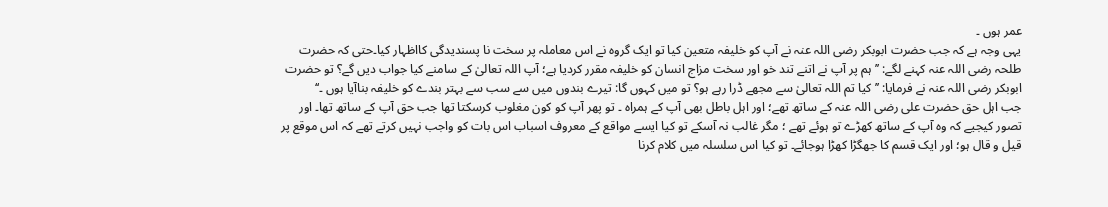عمر ہوں ۔
یہی وجہ ہے کہ جب حضرت ابوبکر رضی اللہ عنہ نے آپ کو خلیفہ متعین کیا تو ایک گروہ نے اس معاملہ پر سخت نا پسندیدگی کااظہار کیا۔حتی کہ حضرت طلحہ رضی اللہ عنہ کہنے لگے: ’’ ہم پر آپ نے اتنے تند خو اور سخت مزاج انسان کو خلیفہ مقرر کردیا ہے؛ آپ اللہ تعالیٰ کے سامنے کیا جواب دیں گے؟ تو حضرت ابوبکر رضی اللہ عنہ نے فرمایا: ’’ کیا تم اللہ تعالیٰ سے مجھے ڈرا رہے ہو؟ تو میں کہوں گا: تیرے بندوں میں سے سب سے بہتر بندے کو خلیفہ بناآیا ہوں ۔‘‘
جب اہل حق حضرت علی رضی اللہ عنہ کے ساتھ تھے؛ اور اہل باطل بھی آپ کے ہمراہ ۔ تو پھر آپ کو کون مغلوب کرسکتا تھا جب حق آپ کے ساتھ تھا۔ اور تصور کیجیے کہ وہ آپ کے ساتھ کھڑے تو ہوئے تھے ؛ مگر غالب نہ آسکے تو کیا ایسے مواقع کے معروف اسباب اس بات کو واجب نہیں کرتے تھے کہ اس موقع پر قیل و قال ہو؛ اور ایک قسم کا جھگڑا کھڑا ہوجائے۔ تو کیا اس سلسلہ میں کلام کرنا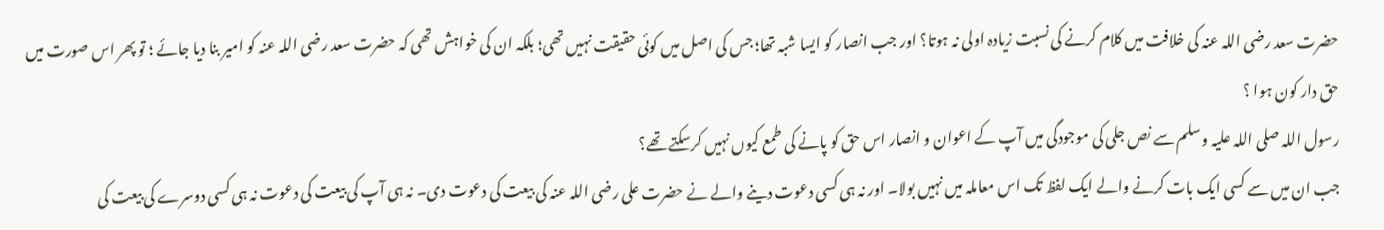حضرت سعد رضی اللہ عنہ کی خلافت میں کلام کرنے کی نسبت زیادہ اولی نہ ہوتا؟ اور جب انصار کو ایسا شبہ تھا؛ جس کی اصل میں کوئی حقیقت نہیں تھی؛ بلکہ ان کی خواہش تھی کہ حضرت سعد رضی اللہ عنہ کو امیر بنا دیا جائے ؛ تو پھر اس صورت میں حق دار کون ہوا ؟
رسول اللہ صلی اللہ علیہ وسلم سے نص جلی کی موجودگی میں آپ کے اعوان و انصار اس حق کو پانے کی طمع کیوں نہیں کرسکتے تھے؟
جب ان میں سے کسی ایک بات کرنے والے ایک لفظ تک اس معاملہ میں نہیں بولا۔ اور نہ ہی کسی دعوت دینے والے نے حضرت علی رضی اللہ عنہ کی بیعت کی دعوت دی۔ نہ ہی آپ کی بیعت کی دعوت نہ ہی کسی دوسرے کی بیعت کی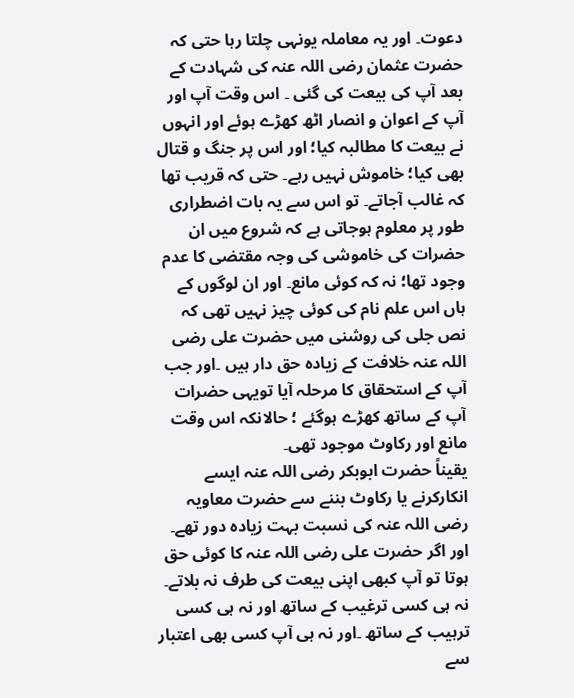دعوت۔ اور یہ معاملہ یونہی چلتا رہا حتی کہ حضرت عثمان رضی اللہ عنہ کی شہادت کے بعد آپ کی بیعت کی گئی ۔ اس وقت آپ اور آپ کے اعوان و انصار اٹھ کھڑے ہوئے اور انہوں نے بیعت کا مطالبہ کیا؛ اور اس پر جنگ و قتال بھی کیا؛ خاموش نہیں رہے۔ حتی کہ قریب تھا کہ غالب آجاتے۔ تو اس سے یہ بات اضطراری طور پر معلوم ہوجاتی ہے کہ شروع میں ان حضرات کی خاموشی کی وجہ مقتضی کا عدم وجود تھا؛ نہ کہ کوئی مانع۔ اور ان لوگوں کے ہاں اس علم نام کی کوئی چیز نہیں تھی کہ نص جلی کی روشنی میں حضرت علی رضی اللہ عنہ خلافت کے زیادہ حق دار ہیں ۔اور جب آپ کے استحقاق کا مرحلہ آیا تویہی حضرات آپ کے ساتھ کھڑے ہوگئے ؛ حالانکہ اس وقت مانع اور رکاوٹ موجود تھی۔
یقیناً حضرت ابوبکر رضی اللہ عنہ ایسے انکارکرنے یا رکاوٹ بننے سے حضرت معاویہ رضی اللہ عنہ کی نسبت بہت زیادہ دور تھے۔ اور اگر حضرت علی رضی اللہ عنہ کا کوئی حق ہوتا تو آپ کبھی اپنی بیعت کی طرف نہ بلاتے۔ نہ ہی کسی ترغیب کے ساتھ اور نہ ہی کسی ترہیب کے ساتھ ۔اور نہ ہی آپ کسی بھی اعتبار سے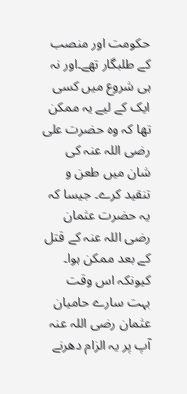حکومت اور منصب کے طلبگار تھے۔اور نہ ہی شروع میں کسی ایک کے لیے یہ ممکن تھا کہ وہ حضرت علی رضی اللہ عنہ کی شان میں طعن و تنقید کرے۔ جیسا کہ یہ حضرت عثمان رضی اللہ عنہ کے قتل کے بعد ممکن ہوا۔ کیونکہ اس وقت بہت سارے حامیان عثمان رضی اللہ عنہ آپ پر یہ الزام دھرنے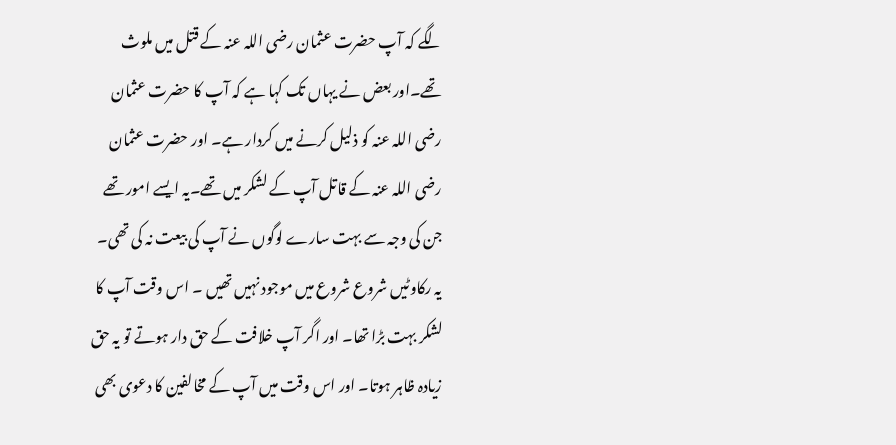لگے کہ آپ حضرت عثمان رضی اللہ عنہ کے قتل میں ملوث تھے۔اور بعض نے یہاں تک کہا ہے کہ آپ کا حضرت عثمان رضی اللہ عنہ کو ذلیل کرنے میں کردار ہے۔ اور حضرت عثمان رضی اللہ عنہ کے قاتل آپ کے لشکر میں تھے۔یہ ایسے امور تھے جن کی وجہ سے بہت سارے لوگوں نے آپ کی بیعت نہ کی تھی۔
یہ رکاوٹیں شروع شروع میں موجود نہیں تھیں ۔ اس وقت آپ کا لشکر بہت بڑا تھا۔ اور اگر آپ خلافت کے حق دار ہوتے تو یہ حق زیادہ ظاہر ہوتا۔ اور اس وقت میں آپ کے مخالفین کا دعوی بھی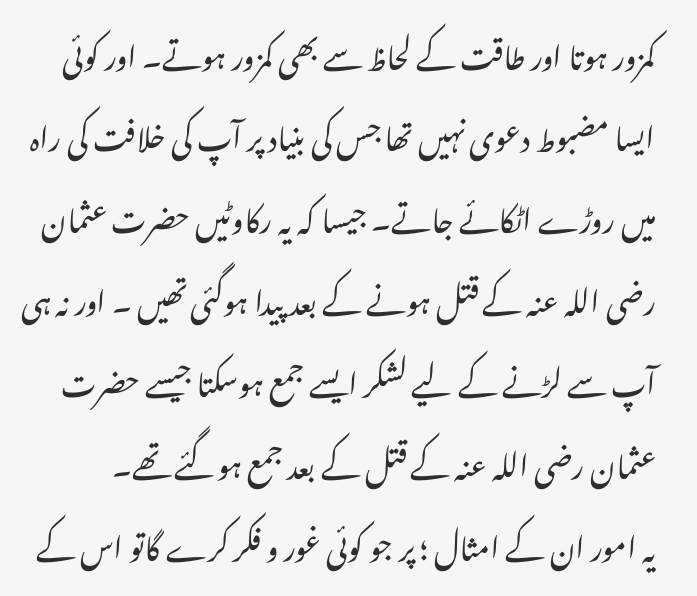کمزور ہوتا اور طاقت کے لحاظ سے بھی کمزور ہوتے۔ اور کوئی ایسا مضبوط دعوی نہیں تھا جس کی بنیاد پر آپ کی خلافت کی راہ میں روڑے اٹکائے جاتے۔ جیسا کہ یہ رکاوٹیں حضرت عثمان رضی اللہ عنہ کے قتل ہونے کے بعد پیدا ہوگئی تھیں ۔ اور نہ ہی آپ سے لڑنے کے لیے لشکر ایسے جمع ہوسکتا جیسے حضرت عثمان رضی اللہ عنہ کے قتل کے بعد جمع ہوگئے تھے۔
یہ امور ان کے امثال ؛ پر جو کوئی غور و فکر کرے گاتو اس کے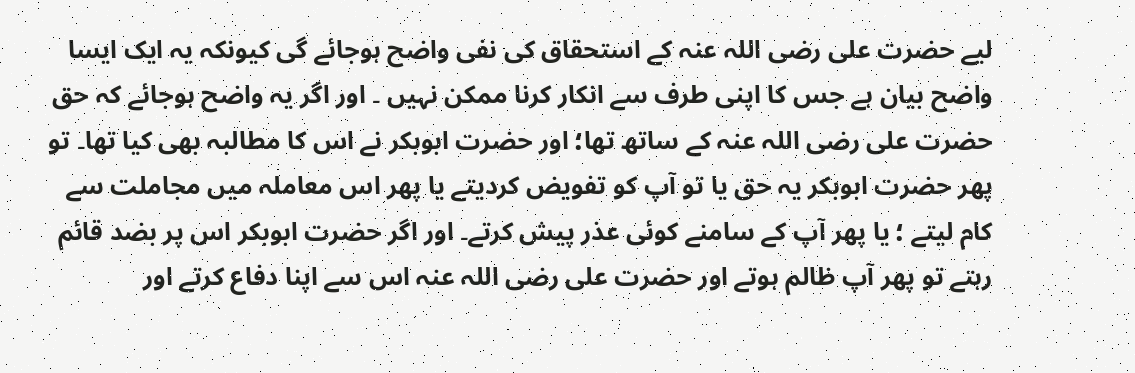لیے حضرت علی رضی اللہ عنہ کے استحقاق کی نفی واضح ہوجائے گی کیونکہ یہ ایک ایسا واضح بیان ہے جس کا اپنی طرف سے انکار کرنا ممکن نہیں ۔ اور اگر یہ واضح ہوجائے کہ حق حضرت علی رضی اللہ عنہ کے ساتھ تھا؛ اور حضرت ابوبکر نے اس کا مطالبہ بھی کیا تھا۔ تو پھر حضرت ابوبکر یہ حق یا تو آپ کو تفویض کردیتے یا پھر اس معاملہ میں مجاملت سے کام لیتے ؛ یا پھر آپ کے سامنے کوئی عذر پیش کرتے۔ اور اگر حضرت ابوبکر اس پر بضد قائم رہتے تو پھر آپ ظالم ہوتے اور حضرت علی رضی اللہ عنہ اس سے اپنا دفاع کرتے اور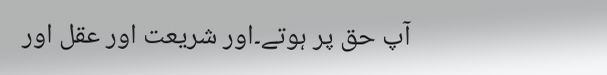آپ حق پر ہوتے۔اور شریعت اور عقل اور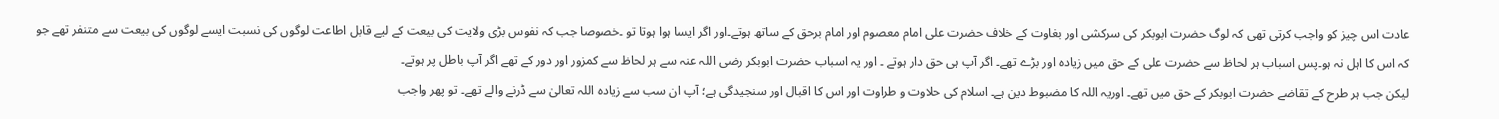عادت اس چیز کو واجب کرتی تھی کہ لوگ حضرت ابوبکر کی سرکشی اور بغاوت کے خلاف حضرت علی امام معصوم اور امام برحق کے ساتھ ہوتے۔اور اگر ایسا ہوا ہوتا تو ۔خصوصا جب کہ نفوس بڑی ولایت کی بیعت کے لیے قابل اطاعت لوگوں کی نسبت ایسے لوگوں کی بیعت سے متنفر تھے جو کہ اس کا اہل نہ ہو۔پس اسباب ہر لحاظ سے حضرت علی کے حق میں زیادہ اور بڑے تھے۔ اگر آپ ہی حق دار ہوتے ۔ اور یہ اسباب حضرت ابوبکر رضی اللہ عنہ سے ہر لحاظ سے کمزور اور دور کے تھے اگر آپ باطل پر ہوتے۔
لیکن جب ہر طرح کے تقاضے حضرت ابوبکر کے حق میں تھے۔ اوریہ اللہ کا مضبوط دین ہے۔ اسلام کی حلاوت و طراوت اور اس کا اقبال اور سنجیدگی ہے؛ آپ ان سب سے زیادہ اللہ تعالیٰ سے ڈرنے والے تھے۔ تو پھر واجب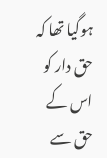ہوگیا تھا کہ حق دار کو اس کے حق سے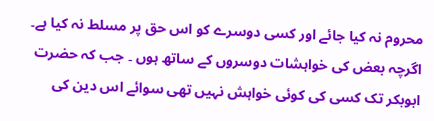محروم نہ کیا جائے اور کسی دوسرے کو اس حق پر مسلط نہ کیا ہے۔ اگرچہ بعض کی خواہشات دوسروں کے ساتھ ہوں ۔ جب کہ حضرت ابوبکر تک کسی کی کوئی خواہش نہیں تھی سوائے اس دین کی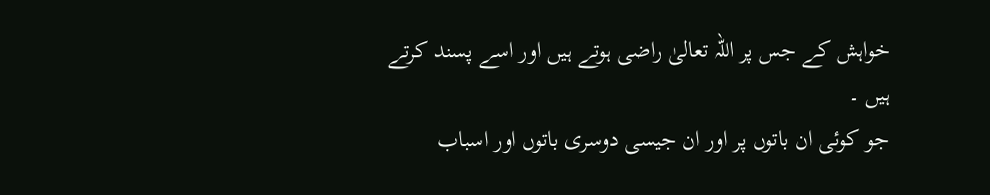خواہش کے جس پر اللہ تعالیٰ راضی ہوتے ہیں اور اسے پسند کرتے ہیں ۔
جو کوئی ان باتوں پر اور ان جیسی دوسری باتوں اور اسباب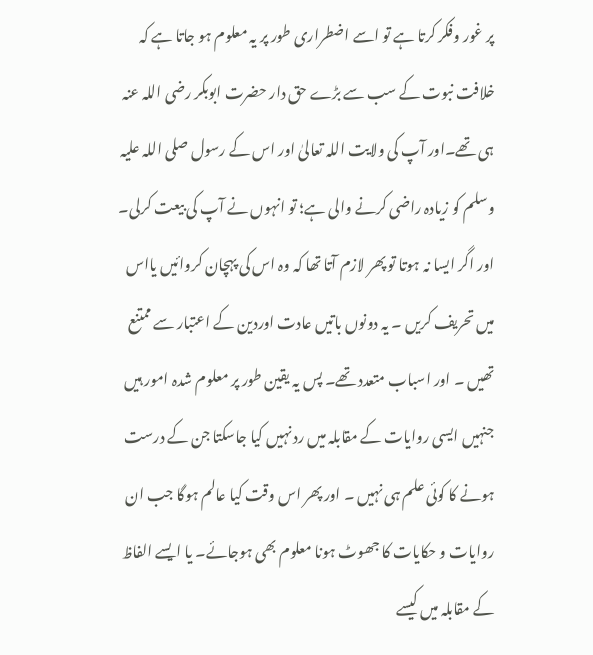پر غور وفکر کرتا ہے تو اسے اضطراری طور پر یہ معلوم ہو جاتا ہے کہ خلافت نبوت کے سب سے بڑے حق دار حضرت ابوبکر رضی اللہ عنہ ہی تھے۔اور آپ کی ولایت اللہ تعالیٰ اور اس کے رسول صلی اللہ علیہ وسلم کو زیادہ راضی کرنے والی ہے؛ تو انہوں نے آپ کی بیعت کرلی۔ اور اگر ایسا نہ ہوتا تو پھر لازم آتا تھا کہ وہ اس کی پہچان کروائیں یااس میں تحریف کریں ۔ یہ دونوں باتیں عادت اوردین کے اعتبار سے ممتنع تھیں ۔ اور اسباب متعدد تھے۔ پس یہ یقین طور پر معلوم شدہ امور ہیں جنہیں ایسی روایات کے مقابلہ میں رد نہیں کیا جاسکتا جن کے درست ہونے کا کوئی علم ہی نہیں ۔ اور پھر اس وقت کیا عالم ہوگا جب ان روایات و حکایات کا جھوٹ ہونا معلوم بھی ہوجائے۔ یا ایسے الفاظ کے مقابلہ میں کیسے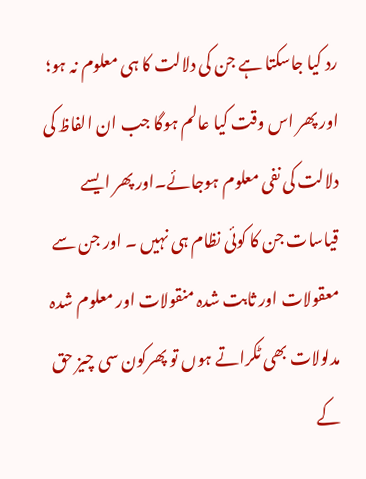رد کیا جاسکتا ہے جن کی دلالت کا ہی معلوم نہ ہو؛ اور پھر اس وقت کیا عالم ہوگا جب ان الفاظ کی دلالت کی نفی معلوم ہوجائے۔اور پھر ایسے قیاسات جن کا کوئی نظام ہی نہیں ۔ اور جن سے معقولات اور ثابت شدہ منقولات اور معلوم شدہ مدلولات بھی ٹکراتے ہوں تو پھرکون سی چیز حق کے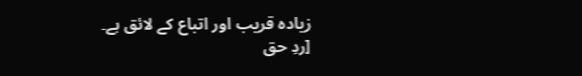زیادہ قریب اور اتباع کے لائق ہے۔
[ردِ حق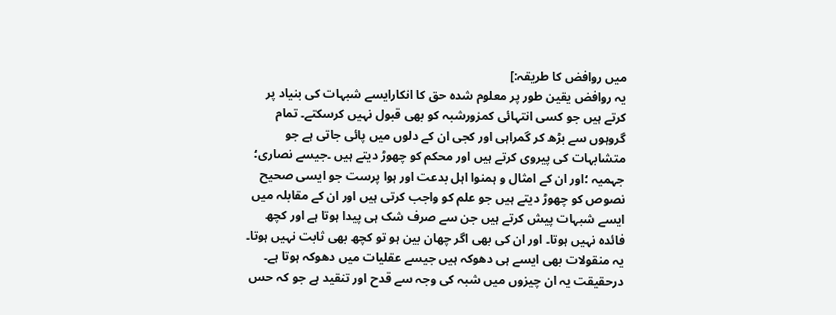میں روافض کا طریقہ:]
یہ روافض یقین طور پر معلوم شدہ حق کا انکارایسے شبہات کی بنیاد پر کرتے ہیں جو کسی انتہائی کمزورشبہ کو بھی قبول نہیں کرسکتے۔ تمام گروہوں سے بڑھ کر گمراہی اور کجی ان کے دلوں میں پائی جاتی ہے جو متشابہات کی پیروی کرتے ہیں اور محکم کو چھوڑ دیتے ہیں ۔جیسے نصاری؛ جہمیہ ؛اور ان کے امثال و ہمنوا اہل بدعت اور ہوا پرست جو ایسی صحیح نصوص کو چھوڑ دیتے ہیں جو علم کو واجب کرتی ہیں اور ان کے مقابلہ میں ایسے شبہات پیش کرتے ہیں جن سے صرف شک ہی پیدا ہوتا ہے اور کچھ فائدہ نہیں ہوتا۔ اور ان کی بھی اگر چھان بین ہو تو کچھ بھی ثابت نہیں ہوتا۔ یہ منقولات بھی ایسے ہی دھوکہ ہیں جیسے عقلیات میں دھوکہ ہوتا ہے۔ درحقیقت یہ ان چیزوں میں شبہ کی وجہ سے قدح اور تنقید ہے جو کہ حس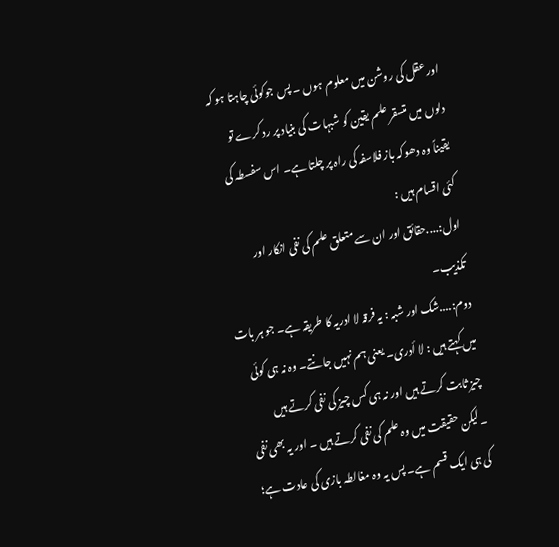اور عقل کی روشن میں معلوم ہوں ۔ پس جوکوئی چاہتا ہو کہ دلوں میں متسقر علم یقین کو شبہات کی بنیاد پر رد کرے تو یقیناً وہ دھوکہ باز فلاسفہ کی راہ پر چلتا ہے۔ اس سفسطہ کی کئی اقسام ہیں :
اول:....حقائق اور ان سے متعلق علم کی نفی انکار اور تکذیب۔
دوم:....شک اور شبہ : یہ فرقہ لا ادریہ کا طریقہ ہے۔ جو ہر بات میں کہتے ہیں : لا أدری۔ یعنی ہم نہیں جانتے۔ وہ نہ ہی کوئی چیز ثابت کرتے ہیں اور نہ ہی کس چیز کی نفی کرتے ہیں ۔لیکن حقیقت میں وہ علم کی نفی کرتے ہیں ۔ اور یہ بھی نفی کی ہی ایک قسم ہے۔ پس یہ وہ مغالطہ بازی کی عادت ہے؛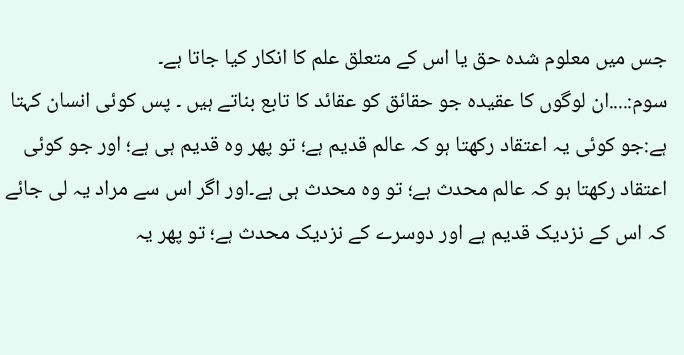جس میں معلوم شدہ حق یا اس کے متعلق علم کا انکار کیا جاتا ہے۔
سوم:....ان لوگوں کا عقیدہ جو حقائق کو عقائد کا تابع بناتے ہیں ۔ پس کوئی انسان کہتا ہے:جو کوئی یہ اعتقاد رکھتا ہو کہ عالم قدیم ہے؛ تو پھر وہ قدیم ہی ہے؛ اور جو کوئی اعتقاد رکھتا ہو کہ عالم محدث ہے؛ تو وہ محدث ہی ہے۔اور اگر اس سے مراد یہ لی جائے کہ اس کے نزدیک قدیم ہے اور دوسرے کے نزدیک محدث ہے؛ تو پھر یہ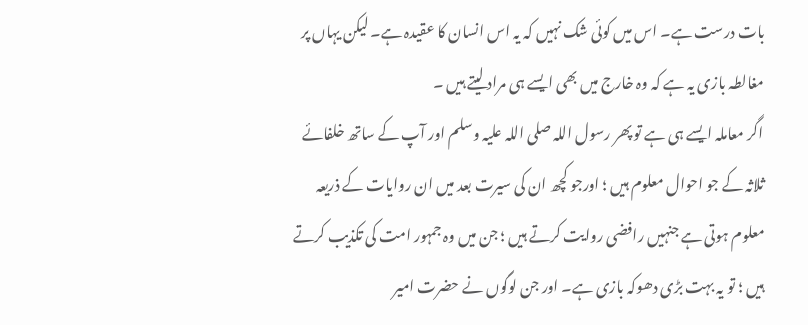بات درست ہے۔ اس میں کوئی شک نہیں کہ یہ اس انسان کا عقیدہ ہے۔ لیکن یہاں پر مغالطہ بازی یہ ہے کہ وہ خارج میں بھی ایسے ہی مراد لیتے ہیں ۔
اگر معاملہ ایسے ہی ہے تو پھر رسول اللہ صلی اللہ علیہ وسلم اور آپ کے ساتھ خلفائے ثلاثہ کے جو احوال معلوم ہیں ؛ اورجو کچھ ان کی سیرت بعد میں ان روایات کے ذریعہ معلوم ہوتی ہے جنہیں رافضی روایت کرتے ہیں ؛ جن میں وہ جمہور امت کی تکذیب کرتے ہیں ؛ تو یہ بہت بڑی دھوکہ بازی ہے۔ اور جن لوگوں نے حضرت امیر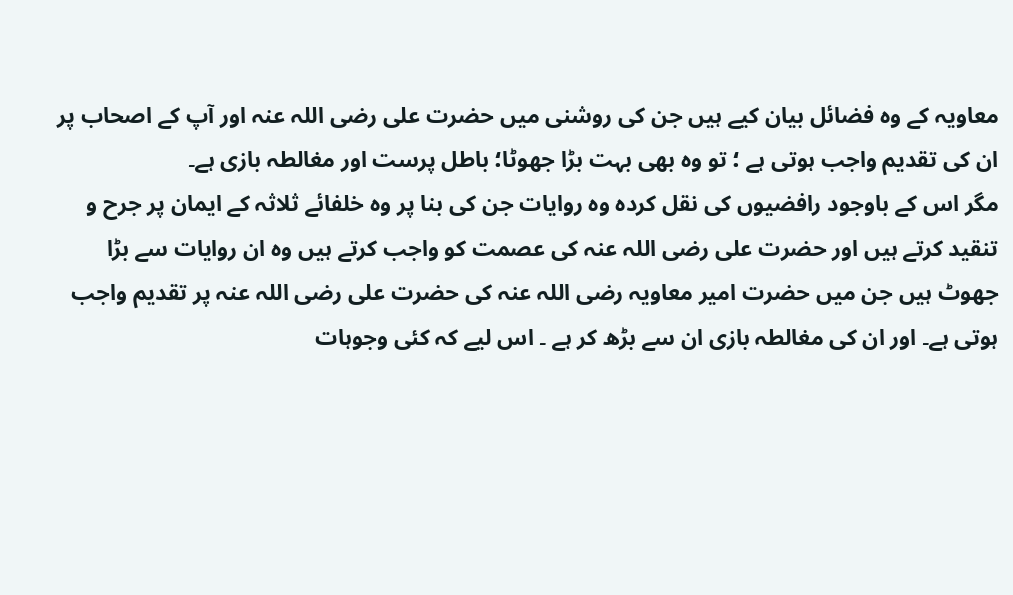معاویہ کے وہ فضائل بیان کیے ہیں جن کی روشنی میں حضرت علی رضی اللہ عنہ اور آپ کے اصحاب پر ان کی تقدیم واجب ہوتی ہے ؛ تو وہ بھی بہت بڑا جھوٹا؛ باطل پرست اور مغالطہ بازی ہے۔
مگر اس کے باوجود رافضیوں کی نقل کردہ وہ روایات جن کی بنا پر وہ خلفائے ثلاثہ کے ایمان پر جرح و تنقید کرتے ہیں اور حضرت علی رضی اللہ عنہ کی عصمت کو واجب کرتے ہیں وہ ان روایات سے بڑا جھوٹ ہیں جن میں حضرت امیر معاویہ رضی اللہ عنہ کی حضرت علی رضی اللہ عنہ پر تقدیم واجب ہوتی ہے۔ اور ان کی مغالطہ بازی ان سے بڑھ کر ہے ۔ اس لیے کہ کئی وجوہات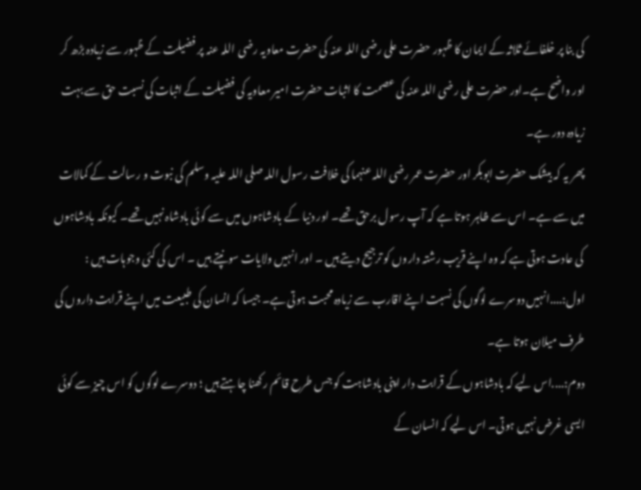کی بنا پر خلفائے ثلاثہ کے ایمان کا ظہور حضرت علی رضی اللہ عنہ کی حضرت معاویہ رضی اللہ عنہ پر فضیلت کے ظہور سے زیادہ بڑھ کر اور واضح ہے۔اور حضرت علی رضی اللہ عنہ کی عصمت کا اثبات حضرت امیر معاویہ کی فضیلت کے اثبات کی نسبت حق سے بہت زیادہ دور ہے۔
پھر یہ کہ بیشک حضرت ابوبکر اور حضرت عمر رضی اللہ عنہما کی خلافت رسول اللہ صلی اللہ علیہ وسلم کی نبوت و رسالت کے کمالات میں سے ہے۔ اس سے ظاہر ہوتا ہے کہ آپ رسول برحق تھے۔ اور دنیا کے بادشاہوں میں سے کوئی بادشاہ نہیں تھے۔ کیونکہ بادشاہوں کی عادت ہوتی ہے کہ وہ اپنے قریب رشتہ داروں کو ترجیح دیتے ہیں ۔ اور انہیں ولایات سونپتے ہیں ۔ اس کی کئی وجوہات ہیں :
اول:....انہیں دوسرے لوگوں کی نسبت اپنے اقارب سے زیادہ محبت ہوتی ہے۔ جیسا کہ انسان کی طبیعت میں اپنے قرابت داروں کی طرف میلان ہوتا ہے۔
دوم:....اس لیے کہ بادشاہوں کے قرابت دار اپنی بادشاہت کو جس طرح قائم رکھنا چاہتے ہیں ؛ دوسرے لوگوں کو اس چیز سے کوئی ایسی غرض نہیں ہوتی۔ اس لیے کہ انسان کے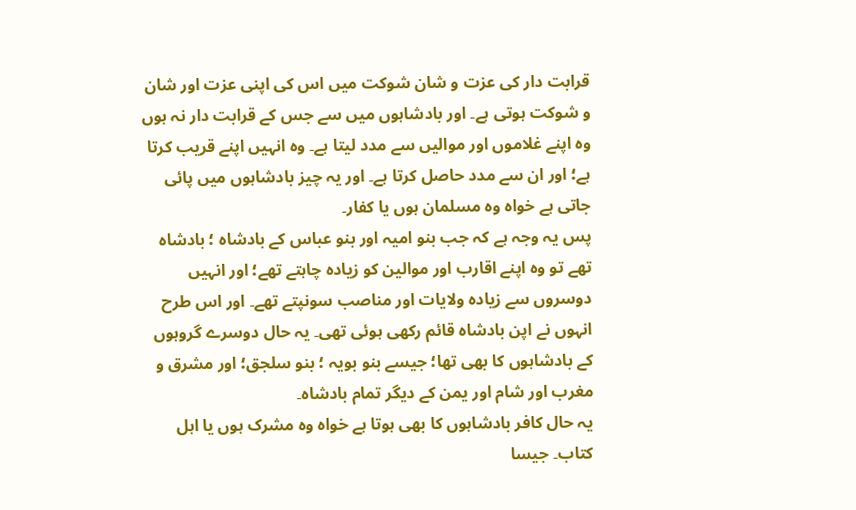قرابت دار کی عزت و شان شوکت میں اس کی اپنی عزت اور شان و شوکت ہوتی ہے۔ اور بادشاہوں میں سے جس کے قرابت دار نہ ہوں وہ اپنے غلاموں اور موالیں سے مدد لیتا ہے۔ وہ انہیں اپنے قریب کرتا ہے؛ اور ان سے مدد حاصل کرتا ہے۔ اور یہ چیز بادشاہوں میں پائی جاتی ہے خواہ وہ مسلمان ہوں یا کفار۔
پس یہ وجہ ہے کہ جب بنو امیہ اور بنو عباس کے بادشاہ ؛ بادشاہ تھے تو وہ اپنے اقارب اور موالین کو زیادہ چاہتے تھے؛ اور انہیں دوسروں سے زیادہ ولایات اور مناصب سونپتے تھے۔ اور اس طرح انہوں نے اپن بادشاہ قائم رکھی ہوئی تھی۔ یہ حال دوسرے گروہوں کے بادشاہوں کا بھی تھا؛ جیسے بنو بویہ ؛ بنو سلجق؛ اور مشرق و مغرب اور شام اور یمن کے دیگر تمام بادشاہ۔
یہ حال کافر بادشاہوں کا بھی ہوتا ہے خواہ وہ مشرک ہوں یا اہل کتاب۔ جیسا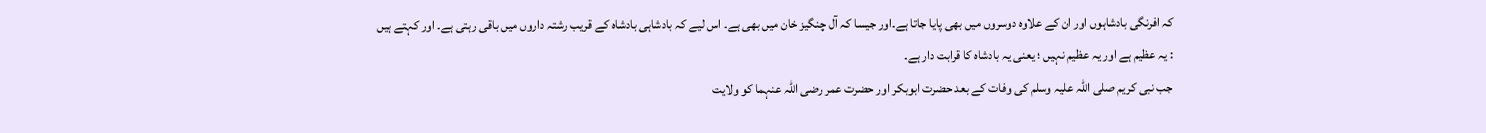کہ افرنگی بادشاہوں اور ان کے علاوہ دوسروں میں بھی پایا جاتا ہے۔اور جیسا کہ آل چنگیز خان میں بھی ہے۔ اس لیے کہ بادشاہی بادشاہ کے قریب رشتہ داروں میں باقی رہتی ہے۔ اور کہتے ہیں : یہ عظیم ہے اور یہ عظیم نہیں ؛ یعنی یہ بادشاہ کا قرابت دار ہے۔
جب نبی کریم صلی اللہ علیہ وسلم کی وفات کے بعد حضرت ابوبکر اور حضرت عمر رضی اللہ عنہما کو ولایت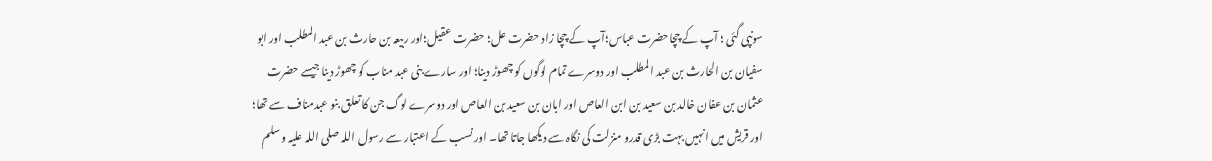سونپی گئی ؛ آپ کے چچاحضرت عباس؛آپ کے چچا زاد حضرت عل؛ حضرت عقیل؛اور ربیعہ بن حارث بن عبد المطلب اور ابو سفیان بن الحارث بن عبد المطلب اور دوسرے تمام لوگوں کو چھوڑ دینا؛ اور سارے بنی عبد مناب کو چھوڑ دینا جیسے حضرت عثمان بن عفان خالد بن سعید بن ابن العاص اور ابان بن سعید بن العاص اور دوسرے لوگ جن کا تعلق بنو عبدمناف سے تھا؛ اور قریش میں انہیں بہت بڑی قدرو منزلت کی نگاہ سے دیکھا جاتا تھا۔ اور نسب کے اعتبار سے رسول اللہ صلی اللہ علیہ وسلم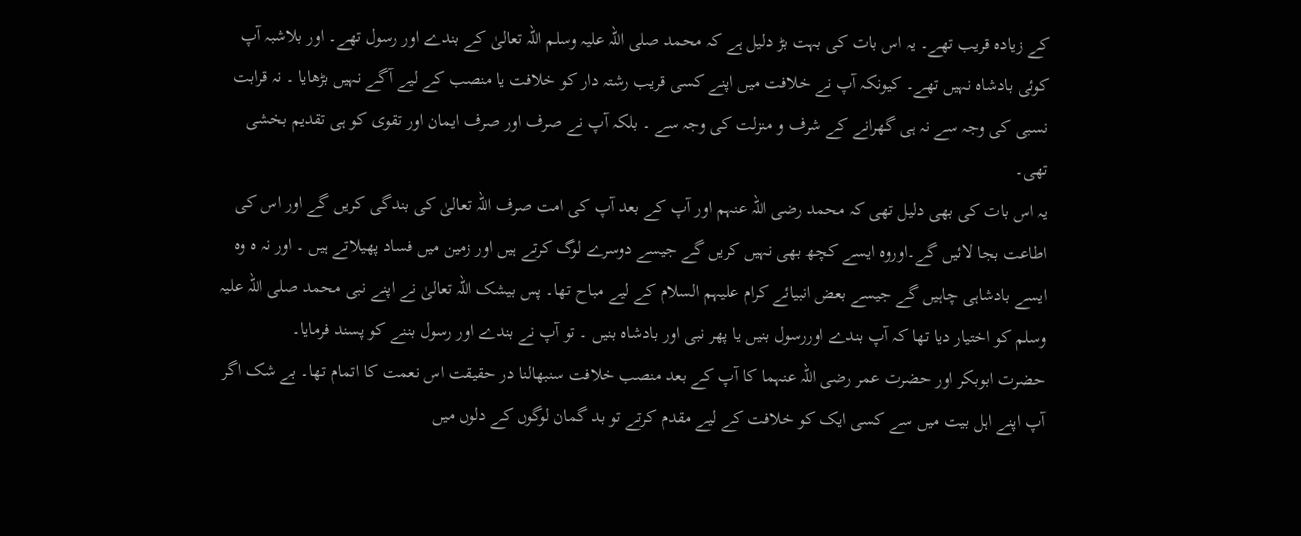کے زیادہ قریب تھے۔ یہ اس بات کی بہت بڑ دلیل ہے کہ محمد صلی اللہ علیہ وسلم اللہ تعالیٰ کے بندے اور رسول تھے۔ اور بلاشبہ آپ کوئی بادشاہ نہیں تھے۔ کیونکہ آپ نے خلافت میں اپنے کسی قریب رشتہ دار کو خلافت یا منصب کے لیے آگے نہیں بڑھایا ۔ نہ قرابت نسبی کی وجہ سے نہ ہی گھرانے کے شرف و منزلت کی وجہ سے ۔ بلکہ آپ نے صرف اور صرف ایمان اور تقوی کو ہی تقدیم بخشی تھی۔
یہ اس بات کی بھی دلیل تھی کہ محمد رضی اللہ عنہم اور آپ کے بعد آپ کی امت صرف اللہ تعالیٰ کی بندگی کریں گے اور اس کی اطاعت بجا لائیں گے۔اوروہ ایسے کچھ بھی نہیں کریں گے جیسے دوسرے لوگ کرتے ہیں اور زمین میں فساد پھیلاتے ہیں ۔ اور نہ ہ وہ ایسے بادشاہی چاہیں گے جیسے بعض انبیائے کرام علیہم السلام کے لیے مباح تھا۔ پس بیشک اللہ تعالیٰ نے اپنے نبی محمد صلی اللہ علیہ وسلم کو اختیار دیا تھا کہ آپ بندے اوررسول بنیں یا پھر نبی اور بادشاہ بنیں ۔ تو آپ نے بندے اور رسول بننے کو پسند فرمایا۔
حضرت ابوبکر اور حضرت عمر رضی اللہ عنہما کا آپ کے بعد منصب خلافت سنبھالنا در حقیقت اس نعمت کا اتمام تھا۔ بے شک اگر آپ اپنے اہل بیت میں سے کسی ایک کو خلافت کے لیے مقدم کرتے تو بد گمان لوگوں کے دلوں میں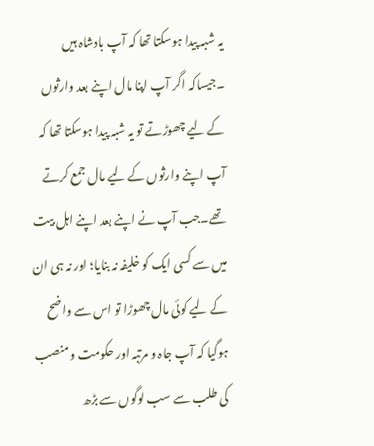یہ شبہ پیدا ہوسکتا تھا کہ آپ بادشاہ ہیں ۔جیساکہ اگر آپ اپنا مال اپنے بعد وارثوں کے لیے چھوڑتے تو یہ شبہ پیدا ہوسکتا تھا کہ آپ اپنے وارثوں کے لیے مال جمع کرتے تھے۔جب آپ نے اپنے بعد اپنے اہل بیت میں سے کسی ایک کو خلیفہ نہ بنایا؛ اور نہ ہی ان کے لیے کوئی مال چھوڑا تو اس سے واضح ہوگیا کہ آپ جاہ و مرتبہ اور حکومت و منصب کی طلب سے سب لوگوں سے بڑھ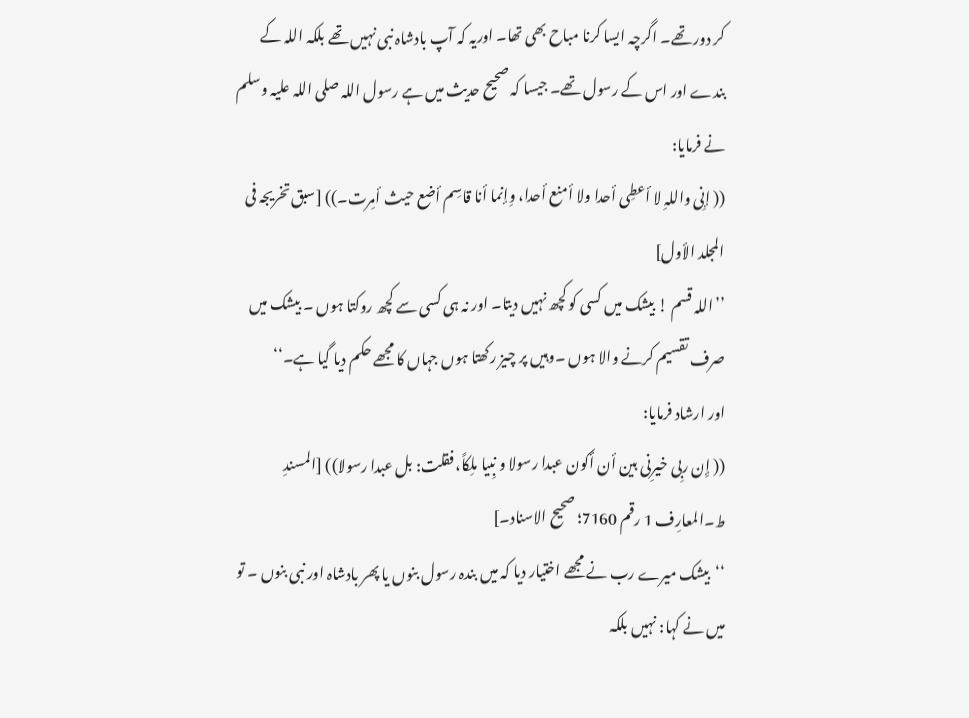کر دور تھے۔ اگرچہ ایسا کرنا مباح بھی تھا۔ اوریہ کہ آپ بادشاہ نبی نہیں تھے بلکہ اللہ کے بندے اور اس کے رسول تھے۔ جیسا کہ صحیح حدیث میں ہے رسول اللہ صلی اللہ علیہ وسلم نے فرمایا:
(( إنِی واللہِ لا أعطِی أحدا ولا أمنع أحدا، وِإنما أنا قاسِم أضع حیث أمِرت۔)) [سبق تخریجہ فی المجلد الأول]
’’اللہ قسم ! بیشک میں کسی کو کچھ نہیں دیتا۔ اور نہ ہی کسی سے کچھ روکتا ہوں ۔ بیشک میں صرف تقسیم کرنے والا ہوں ۔وہیں پر چیز رکھتا ہوں جہاں کا مجھے حکم دیا گیا ہے۔‘‘
اور ارشاد فرمایا:
(( إِن ربِی خیرنِی بین أن أکون عبدا رسولا و نبِیا ملِکاً، فقلت: بل عبدا رسولا)) [المسندِ ط۔المعارِف 1 رقم 7160؛ صحیح الاسناد۔]
‘‘بیشک میرے رب نے مجھے اختیار دیا کہ میں بندہ رسول بنوں یا پھر بادشاہ اور نبی بنوں ۔ تو میں نے کہا: نہیں بلکہ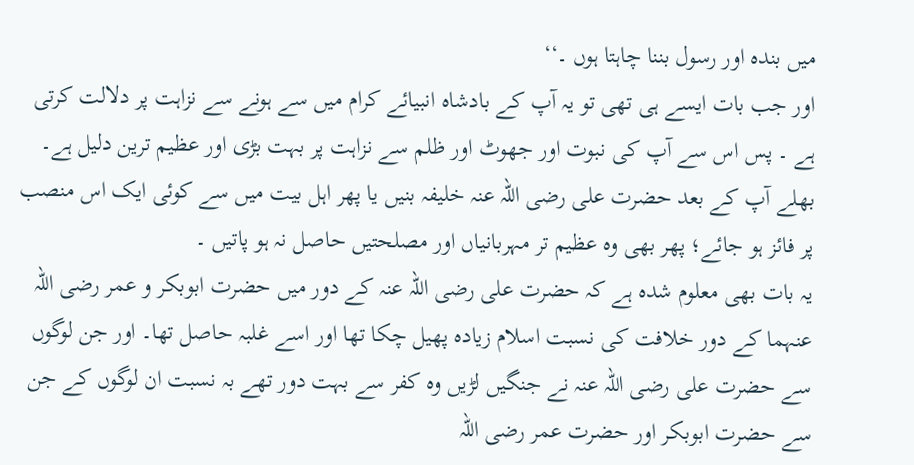میں بندہ اور رسول بننا چاہتا ہوں ۔‘‘
اور جب بات ایسے ہی تھی تو یہ آپ کے بادشاہ انبیائے کرام میں سے ہونے سے نزاہت پر دلالت کرتی ہے ۔ پس اس سے آپ کی نبوت اور جھوٹ اور ظلم سے نزاہت پر بہت بڑی اور عظیم ترین دلیل ہے۔ بھلے آپ کے بعد حضرت علی رضی اللہ عنہ خلیفہ بنیں یا پھر اہل بیت میں سے کوئی ایک اس منصب پر فائز ہو جائے؛ پھر بھی وہ عظیم تر مہربانیاں اور مصلحتیں حاصل نہ ہو پاتیں ۔
یہ بات بھی معلوم شدہ ہے کہ حضرت علی رضی اللہ عنہ کے دور میں حضرت ابوبکر و عمر رضی اللہ عنہما کے دور خلافت کی نسبت اسلام زیادہ پھیل چکا تھا اور اسے غلبہ حاصل تھا۔ اور جن لوگوں سے حضرت علی رضی اللہ عنہ نے جنگیں لڑیں وہ کفر سے بہت دور تھے بہ نسبت ان لوگوں کے جن سے حضرت ابوبکر اور حضرت عمر رضی اللہ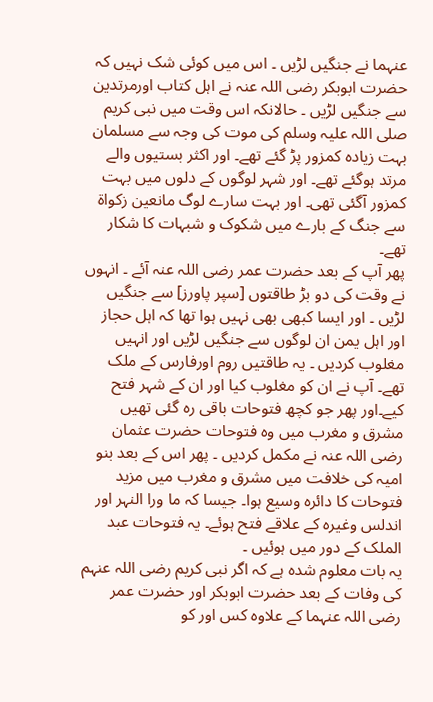عنہما نے جنگیں لڑیں ۔ اس میں کوئی شک نہیں کہ حضرت ابوبکر رضی اللہ عنہ نے اہل کتاب اورمرتدین سے جنگیں لڑیں ۔ حالانکہ اس وقت میں نبی کریم صلی اللہ علیہ وسلم کی موت کی وجہ سے مسلمان بہت زیادہ کمزور پڑ گئے تھے۔ اور اکثر بستیوں والے مرتد ہوگئے تھے۔ اور شہر لوگوں کے دلوں میں بہت کمزور آگئی تھی۔ اور بہت سارے لوگ مانعین زکواۃ سے جنگ کے بارے میں شکوک و شبہات کا شکار تھے۔
پھر آپ کے بعد حضرت عمر رضی اللہ عنہ آئے ۔ انہوں نے وقت کی دو بڑ طاقتوں [سپر پاورز] سے جنگیں لڑیں ۔ اور ایسا کبھی بھی نہیں ہوا تھا کہ اہل حجاز اور اہل یمن ان لوگوں سے جنگیں لڑیں اور انہیں مغلوب کردیں ۔ یہ طاقتیں روم اورفارس کے ملک تھے۔ آپ نے ان کو مغلوب کیا اور ان کے شہر فتح کیے۔اور پھر جو کچھ فتوحات باقی رہ گئی تھیں مشرق و مغرب میں وہ فتوحات حضرت عثمان رضی اللہ عنہ نے مکمل کردیں ۔ پھر اس کے بعد بنو امیہ کی خلافت میں مشرق و مغرب میں مزید فتوحات کا دائرہ وسیع ہوا۔ جیسا کہ ما ورا النہر اور اندلس وغیرہ کے علاقے فتح ہوئے۔ یہ فتوحات عبد الملک کے دور میں ہوئیں ۔
یہ بات معلوم شدہ ہے کہ اگر نبی کریم رضی اللہ عنہم کی وفات کے بعد حضرت ابوبکر اور حضرت عمر رضی اللہ عنہما کے علاوہ کس اور کو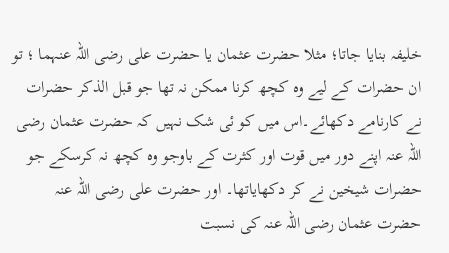خلیفہ بنایا جاتا؛ مثلا حضرت عثمان یا حضرت علی رضی اللہ عنہما ؛ تو ان حضرات کے لیے وہ کچھ کرنا ممکن نہ تھا جو قبل الذکر حضرات نے کارنامے دکھائے۔اس میں کو ئی شک نہیں کہ حضرت عثمان رضی اللہ عنہ اپنے دور میں قوت اور کثرت کے باوجو وہ کچھ نہ کرسکے جو حضرات شیخین نے کر دکھایاتھا۔ اور حضرت علی رضی اللہ عنہ حضرت عثمان رضی اللہ عنہ کی نسبت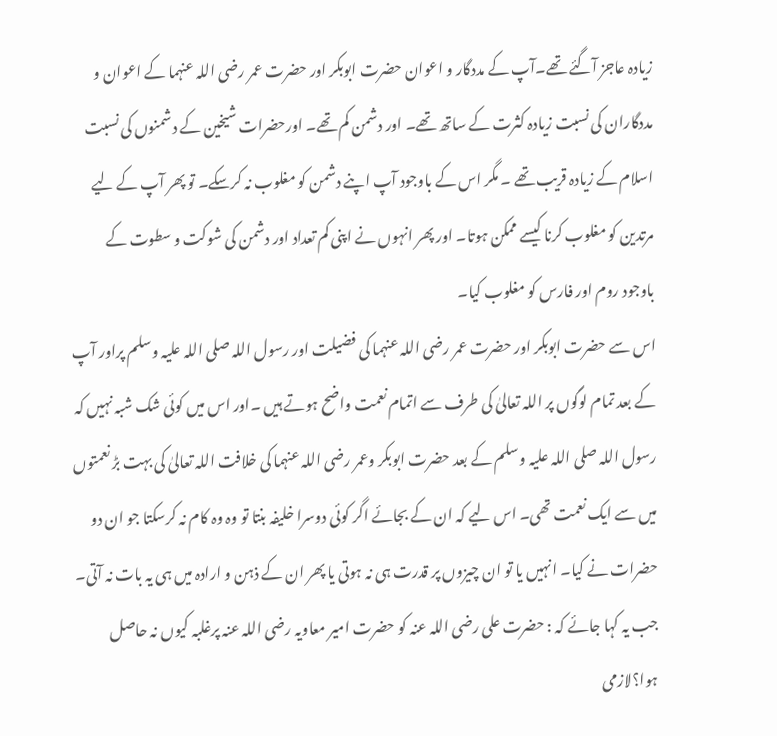زیادہ عاجز آگئے تھے۔آپ کے مددگار و اعوان حضرت ابوبکر اور حضرت عمر رضی اللہ عنہما کے اعوان و مددگاران کی نسبت زیادہ کثرت کے ساتھ تھے۔ اور دشمن کم تھے۔ اورحضرات شیخین کے دشمنوں کی نسبت اسلام کے زیادہ قریب تھے ۔ مگر اس کے باوجود آپ اپنے دشمن کو مغلوب نہ کرسکے۔ تو پھر آپ کے لیے مرتدین کو مغلوب کرنا کیسے ممکن ہوتا۔ اور پھر انہوں نے اپنی کم تعداد اور دشمن کی شوکت و سطوت کے باوجود روم اور فارس کو مغلوب کیا۔
اس سے حضرت ابوبکر اور حضرت عمر رضی اللہ عنہما کی فضیلت اور رسول اللہ صلی اللہ علیہ وسلم پراور آپ کے بعد تمام لوگوں پر اللہ تعالیٰ کی طرف سے اتمام نعمت واضح ہوتے ہیں ۔اور اس میں کوئی شک شبہ نہیں کہ رسول اللہ صلی اللہ علیہ وسلم کے بعد حضرت ابوبکر وعمر رضی اللہ عنہما کی خلافت اللہ تعالیٰ کی بہت بڑ نعمتوں میں سے ایک نعمت تھی۔ اس لیے کہ ان کے بجائے اگر کوئی دوسرا خلیفہ بنتا تو وہ وہ کام نہ کرسکتا جو ان دو حضرات نے کیا۔ انہیں یا تو ان چیزوں پر قدرت ہی نہ ہوتی یا پھر ان کے ذہن و ارادہ میں ہی یہ بات نہ آتی۔
جب یہ کہا جائے کہ : حضرت علی رضی اللہ عنہ کو حضرت امیر معاویہ رضی اللہ عنہ پرغلبہ کیوں نہ حاصل ہوا؟لازمی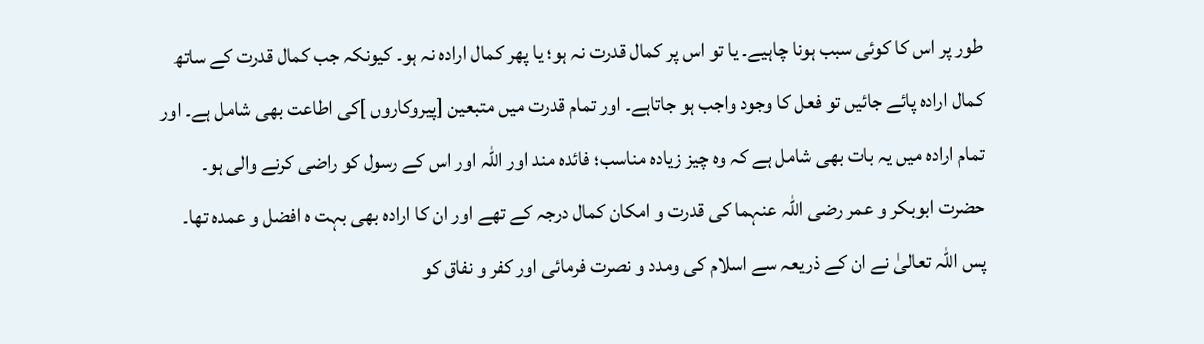طور پر اس کا کوئی سبب ہونا چاہیے۔ یا تو اس پر کمال قدرت نہ ہو؛ یا پھر کمال ارادہ نہ ہو۔ کیونکہ جب کمال قدرت کے ساتھ کمال ارادہ پائے جائیں تو فعل کا وجود واجب ہو جاتاہے۔ اور تمام قدرت میں متبعین [پیروکاروں ]کی اطاعت بھی شامل ہے۔ اور تمام ارادہ میں یہ بات بھی شامل ہے کہ وہ چیز زیادہ مناسب؛ فائدہ مند اور اللہ اور اس کے رسول کو راضی کرنے والی ہو۔
حضرت ابوبکر و عمر رضی اللہ عنہما کی قدرت و امکان کمال درجہ کے تھے اور ان کا ارادہ بھی بہت ہ افضل و عمدہ تھا۔ پس اللہ تعالیٰ نے ان کے ذریعہ سے اسلام کی ومدد و نصرت فرمائی اور کفر و نفاق کو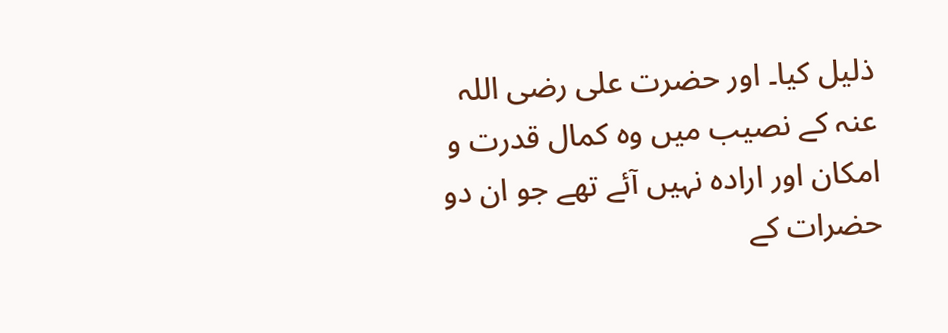ذلیل کیا۔ اور حضرت علی رضی اللہ عنہ کے نصیب میں وہ کمال قدرت و امکان اور ارادہ نہیں آئے تھے جو ان دو حضرات کے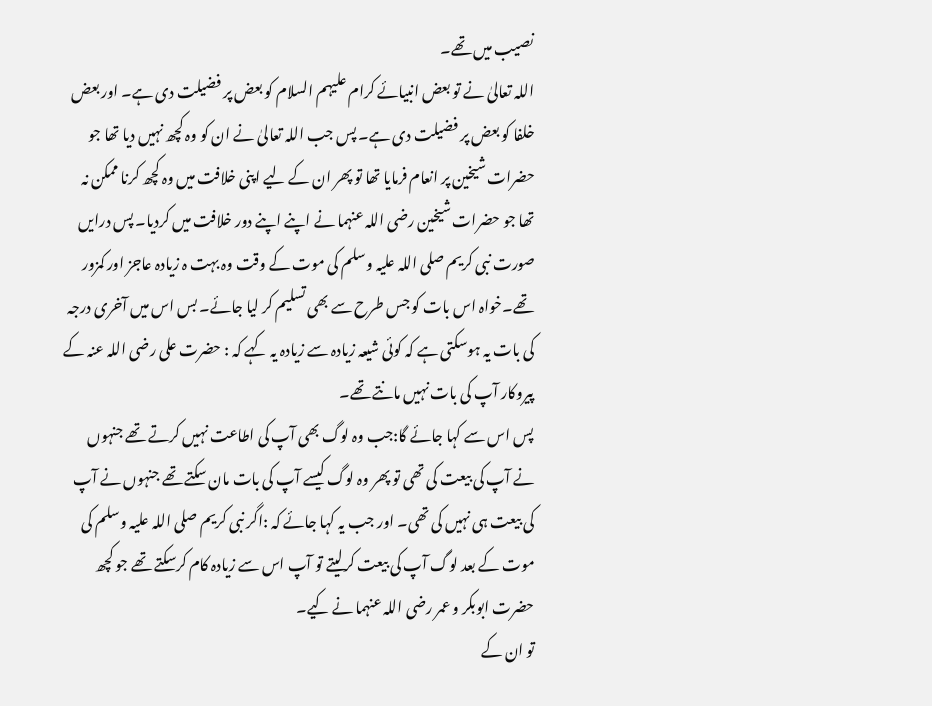نصیب میں تھے۔
اللہ تعالیٰ نے تو بعض انبیائے کرام علیہم السلام کو بعض پر فضیلت دی ہے۔ اور بعض خلفا کو بعض پر فضیلت دی ہے۔ پس جب اللہ تعالیٰ نے ان کو وہ کچھ نہیں دیا تھا جو حضرات شیخین پر انعام فرمایا تھا تو پھر ان کے لیے اپنی خلافت میں وہ کچھ کرنا ممکن نہ تھا جو حضرات شیخین رضی اللہ عنہما نے اپنے اپنے دور خلافت میں کردیا۔ پس درایں صورت نبی کریم صلی اللہ علیہ وسلم کی موت کے وقت وہ بہت ہ زیادہ عاجز اور کمزور تھے۔خواہ اس بات کو جس طرح سے بھی تسلیم کر لیا جائے۔ بس اس میں آخری درجہ کی بات یہ ہوسکتی ہے کہ کوئی شیعہ زیادہ سے زیادہ یہ کہے کہ : حضرت علی رضی اللہ عنہ کے پیروکار آپ کی بات نہیں مانتے تھے۔
پس اس سے کہا جائے گا:جب وہ لوگ بھی آپ کی اطاعت نہیں کرتے تھے جنہوں نے آپ کی بیعت کی تھی تو پھر وہ لوگ کیسے آپ کی بات مان سکتے تھے جنہوں نے آپ کی بیعت ہی نہیں کی تھی۔ اور جب یہ کہا جائے کہ :اگر نبی کریم صلی اللہ علیہ وسلم کی موت کے بعد لوگ آپ کی بیعت کرلیتے تو آپ اس سے زیادہ کام کرسکتے تھے جو کچھ حضرت ابوبکر و عمر رضی اللہ عنہما نے کیے۔
تو ان کے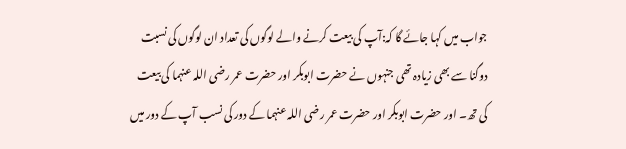جواب میں کہا جائے گا کہ:آپ کی بیعت کرنے والے لوگوں کی تعداد ان لوگوں کی نسبت دوگنا سے بھی زیادہ تھی جنہوں نے حضرت ابوبکر اور حضرت عمر رضی اللہ عنہما کی بیعت کی تھ۔ اور حضرت ابوبکر اور حضرت عمر رضی اللہ عنہما کے دور کی نسب آپ کے دور میں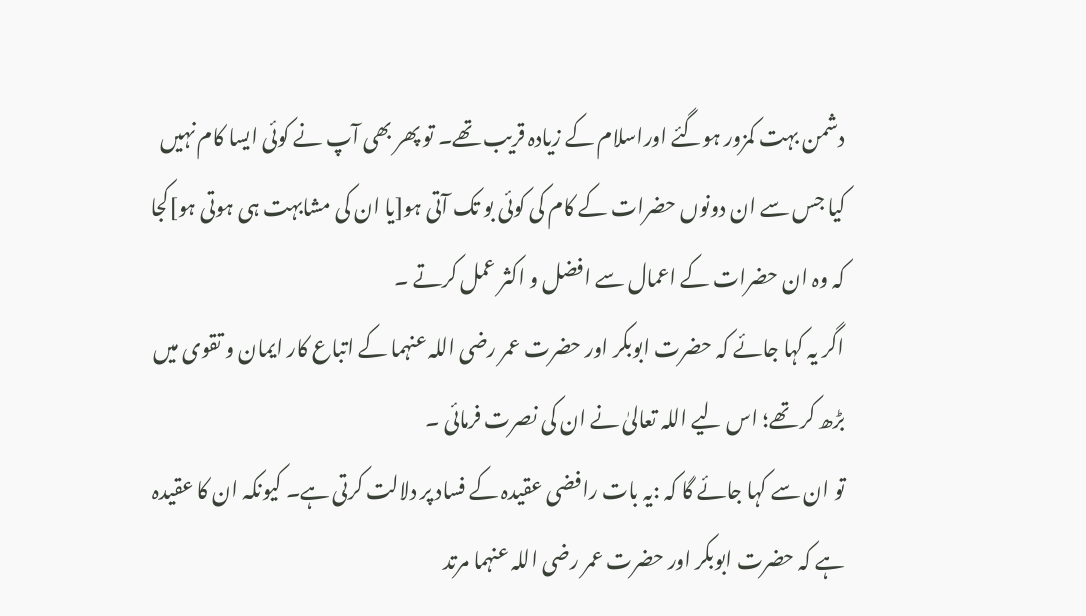دشمن بہت کمزور ہوگئے اوراسلام کے زیادہ قریب تھے۔ تو پھر بھی آپ نے کوئی ایسا کام نہیں کیا جس سے ان دونوں حضرات کے کام کی کوئی بو تک آتی ہو[یا ان کی مشابہت ہی ہوتی ہو]کجا کہ وہ ان حضرات کے اعمال سے افضل و اکثر عمل کرتے ۔
اگر یہ کہا جائے کہ حضرت ابوبکر اور حضرت عمر رضی اللہ عنہما کے اتباع کار ایمان و تقوی میں بڑھ کر تھے؛ اس لیے اللہ تعالیٰ نے ان کی نصرت فرمائی ۔
تو ان سے کہا جائے گا کہ :یہ بات رافضی عقیدہ کے فساد پر دلالت کرتی ہے۔ کیونکہ ان کا عقیدہ ہے کہ حضرت ابوبکر اور حضرت عمر رضی اللہ عنہما مرتد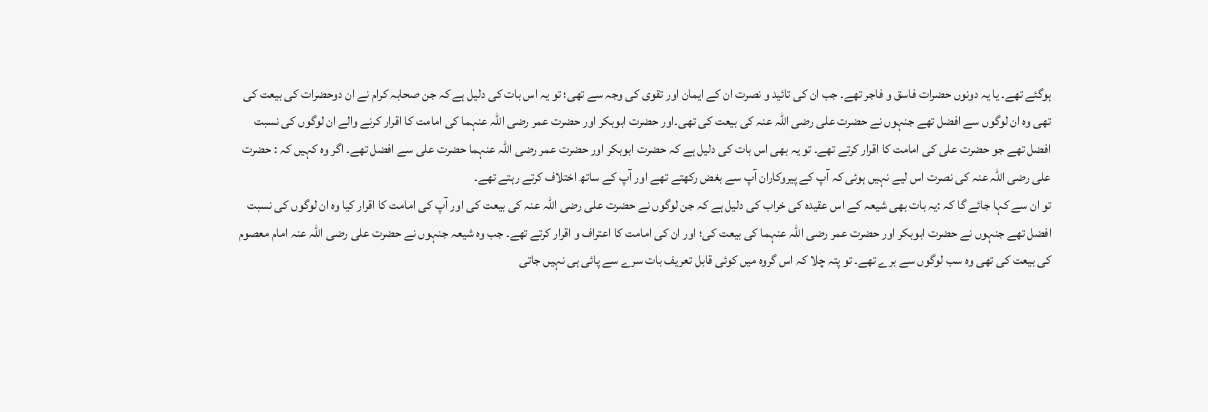ہوگئے تھے۔ یا یہ دونوں حضرات فاسق و فاجر تھے۔ جب ان کی تائید و نصرت ان کے ایمان اور تقوی کی وجہ سے تھی؛ تو یہ اس بات کی دلیل ہے کہ جن صحابہ کرام نے ان دوحضرات کی بیعت کی تھی وہ ان لوگوں سے افضل تھے جنہوں نے حضرت علی رضی اللہ عنہ کی بیعت کی تھی۔اور حضرت ابوبکر اور حضرت عمر رضی اللہ عنہما کی امامت کا اقرار کرنے والے ان لوگوں کی نسبت افضل تھے جو حضرت علی کی امامت کا اقرار کرتے تھے۔ تو یہ بھی اس بات کی دلیل ہے کہ حضرت ابوبکر اور حضرت عمر رضی اللہ عنہما حضرت علی سے افضل تھے۔ اگر وہ کہیں کہ : حضرت علی رضی اللہ عنہ کی نصرت اس لیے نہیں ہوئی کہ آپ کے پیروکاران آپ سے بغض رکھتے تھے اور آپ کے ساتھ اختلاف کرتے رہتے تھے۔
تو ان سے کہا جائے گا کہ :یہ بات بھی شیعہ کے اس عقیدہ کی خراب کی دلیل ہے کہ جن لوگوں نے حضرت علی رضی اللہ عنہ کی بیعت کی اور آپ کی امامت کا اقرار کیا وہ ان لوگوں کی نسبت افضل تھے جنہوں نے حضرت ابوبکر اور حضرت عمر رضی اللہ عنہما کی بیعت کی؛ اور ان کی امامت کا اعتراف و اقرار کرتے تھے۔ جب وہ شیعہ جنہوں نے حضرت علی رضی اللہ عنہ امام معصوم کی بیعت کی تھی وہ سب لوگوں سے برے تھے۔ تو پتہ چلا کہ اس گروہ میں کوئی قابل تعریف بات سرے سے پائی ہی نہیں جاتی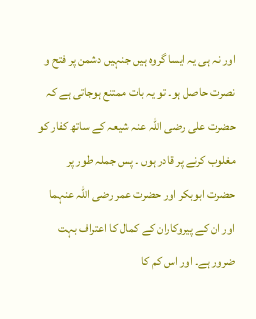اور نہ ہی یہ ایسا گروہ ہیں جنہیں دشمن پر فتح و نصرت حاصل ہو۔ تو یہ بات ممتنع ہوجاتی ہے کہ حضرت علی رضی اللہ عنہ شیعہ کے ساتھ کفار کو مغلوب کرنے پر قادر ہوں ۔ پس جملہ طور پر حضرت ابوبکر اور حضرت عمر رضی اللہ عنہما اور ان کے پیروکاران کے کمال کا اعتراف بہت ضرور ہے۔ اور اس کم کا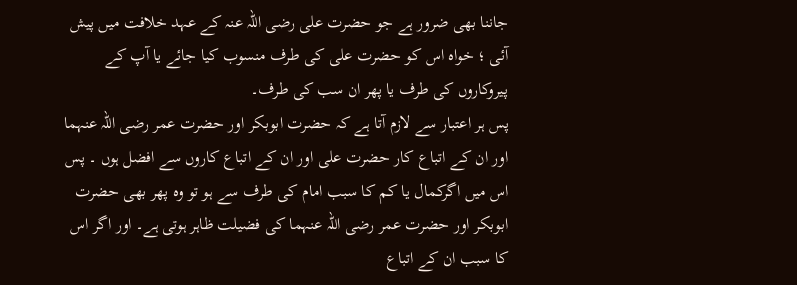جاننا بھی ضرور ہے جو حضرت علی رضی اللہ عنہ کے عہد خلافت میں پیش آئی ؛ خواہ اس کو حضرت علی کی طرف منسوب کیا جائے یا آپ کے پیروکاروں کی طرف یا پھر ان سب کی طرف۔
پس ہر اعتبار سے لازم آتا ہے کہ حضرت ابوبکر اور حضرت عمر رضی اللہ عنہما اور ان کے اتباع کار حضرت علی اور ان کے اتباع کاروں سے افضل ہوں ۔ پس اس میں اگرکمال یا کم کا سبب امام کی طرف سے ہو تو وہ پھر بھی حضرت ابوبکر اور حضرت عمر رضی اللہ عنہما کی فضیلت ظاہر ہوتی ہے۔ اور اگر اس کا سبب ان کے اتباع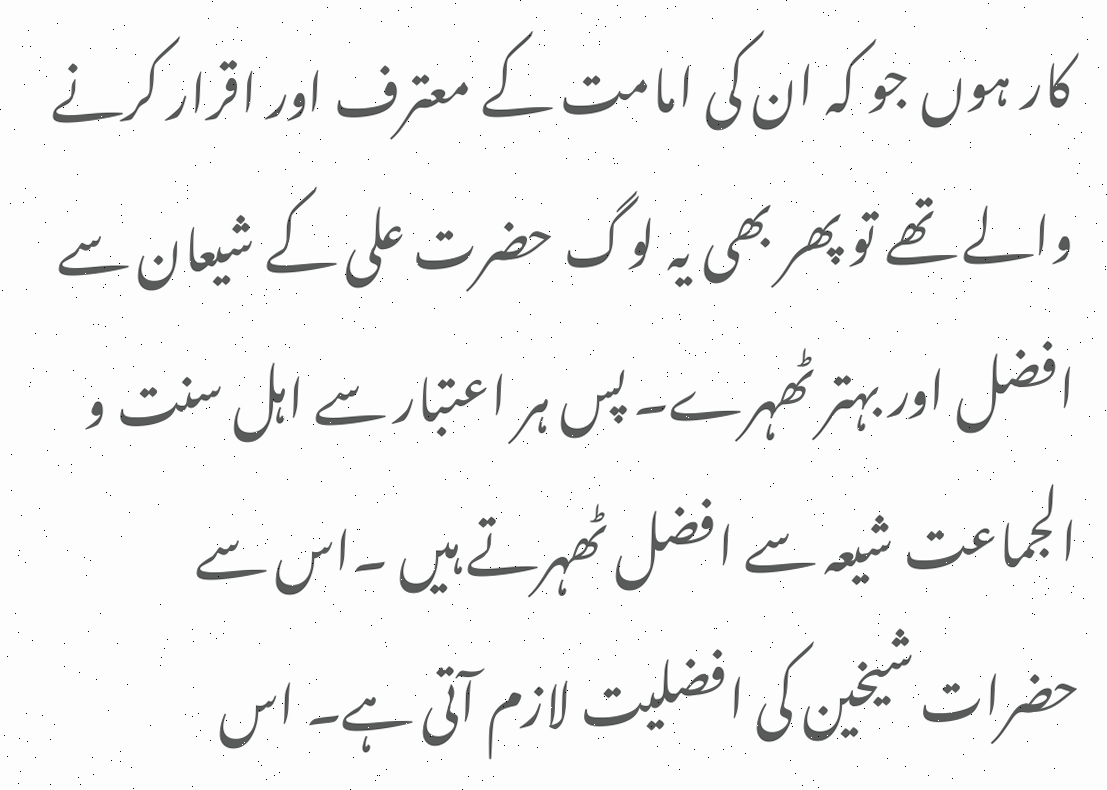کار ہوں جو کہ ان کی امامت کے معترف اور اقرار کرنے والے تھے تو پھر بھی یہ لوگ حضرت علی کے شیعان سے افضل اور بہتر ٹھہرے۔ پس ہر اعتبار سے اہل سنت و الجماعت شیعہ سے افضل ٹھہرتے ہیں ۔اس سے حضرات شیخین کی افضلیت لازم آتی ہے۔ اس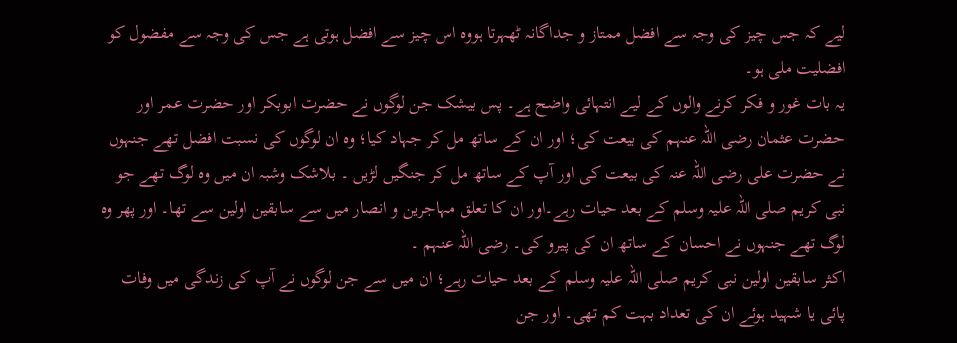لیے کہ جس چیز کی وجہ سے افضل ممتاز و جداگانہ ٹھہرتا ہووہ اس چیز سے افضل ہوتی ہے جس کی وجہ سے مفضول کو افضلیت ملی ہو۔
یہ بات غور و فکر کرنے والوں کے لیے انتہائی واضح ہے۔ پس بیشک جن لوگوں نے حضرت ابوبکر اور حضرت عمر اور حضرت عثمان رضی اللہ عنہم کی بیعت کی؛ اور ان کے ساتھ مل کر جہاد کیا؛ وہ ان لوگوں کی نسبت افضل تھے جنہوں نے حضرت علی رضی اللہ عنہ کی بیعت کی اور آپ کے ساتھ مل کر جنگیں لڑیں ۔ بلاشک وشبہ ان میں وہ لوگ تھے جو نبی کریم صلی اللہ علیہ وسلم کے بعد حیات رہے۔اور ان کا تعلق مہاجرین و انصار میں سے سابقین اولین سے تھا۔ اور پھر وہ لوگ تھے جنہوں نے احسان کے ساتھ ان کی پیرو کی۔ رضی اللہ عنہم ۔
اکثر سابقین اولین نبی کریم صلی اللہ علیہ وسلم کے بعد حیات رہے؛ ان میں سے جن لوگوں نے آپ کی زندگی میں وفات پائی یا شہید ہوئے ان کی تعداد بہت کم تھی۔ اور جن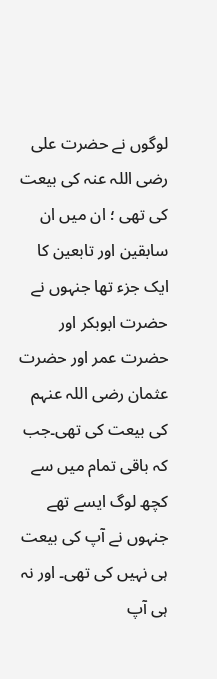لوگوں نے حضرت علی رضی اللہ عنہ کی بیعت کی تھی ؛ ان میں ان سابقین اور تابعین کا ایک جزء تھا جنہوں نے حضرت ابوبکر اور حضرت عمر اور حضرت عثمان رضی اللہ عنہم کی بیعت کی تھی۔جب کہ باقی تمام میں سے کچھ لوگ ایسے تھے جنہوں نے آپ کی بیعت ہی نہیں کی تھی۔ اور نہ ہی آپ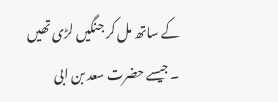کے ساتھ مل کر جنگیں لڑی تھیں ۔ جیسے حضرت سعد بن ابی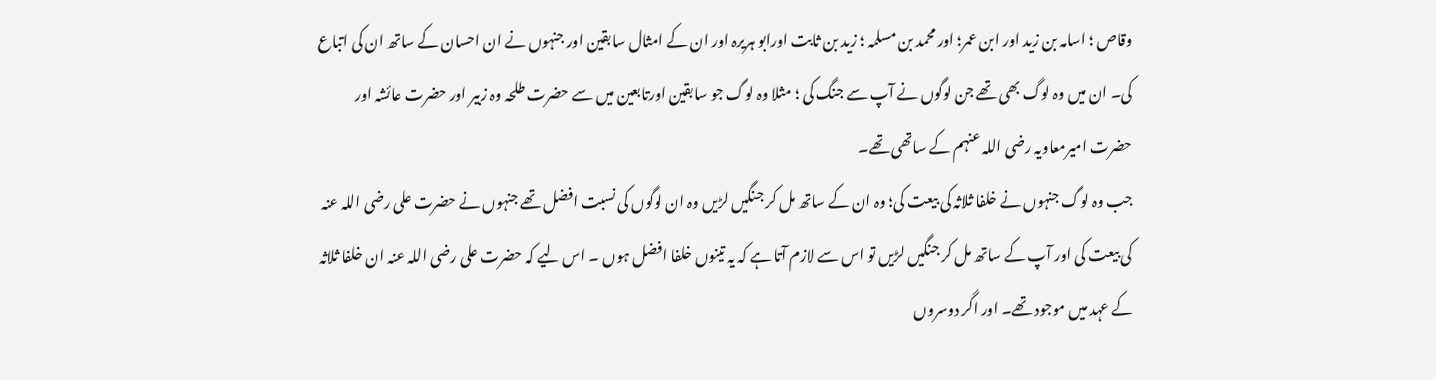وقاص ؛ اسامہ بن زید اور ابن عمر؛ اور محمد بن مسلمہ ؛ زید بن ثابت اورابو ہریرہ اور ان کے امثال سابقین اور جنہوں نے ان احسان کے ساتھ ان کی اتباع کی۔ ان میں وہ لوگ بھی تھے جن لوگوں نے آپ سے جنگ کی ؛ مثلا وہ لوگ جو سابقین اورتابعین میں سے حضرت طلحہ وہ زبیر اور حضرت عائشہ اور حضرت امیرمعاویہ رضی اللہ عنہم کے ساتھی تھے۔
جب وہ لوگ جنہوں نے خلفا ثلاثہ کی بیعت کی؛ وہ ان کے ساتھ مل کر جنگیں لڑیں وہ ان لوگوں کی نسبت افضل تھے جنہوں نے حضرت علی رضی اللہ عنہ کی بیعت کی اور آپ کے ساتھ مل کر جنگیں لڑیں تو اس سے لازم آتا ہے کہ یہ تینوں خلفا افضل ہوں ۔ اس لیے کہ حضرت علی رضی اللہ عنہ ان خلفا ثلاثہ کے عہد میں موجود تھے۔ اور اگر دوسروں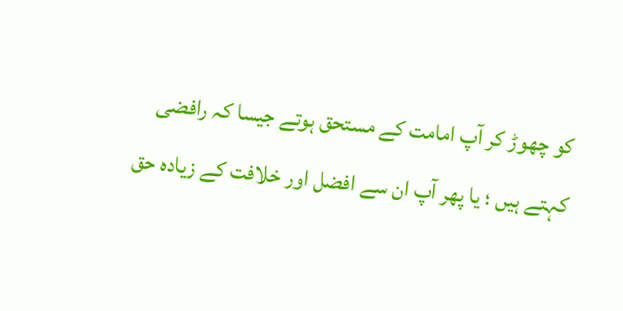کو چھوڑ کر آپ امامت کے مستحق ہوتے جیسا کہ رافضی کہتے ہیں ؛ یا پھر آپ ان سے افضل اور خلافت کے زیادہ حق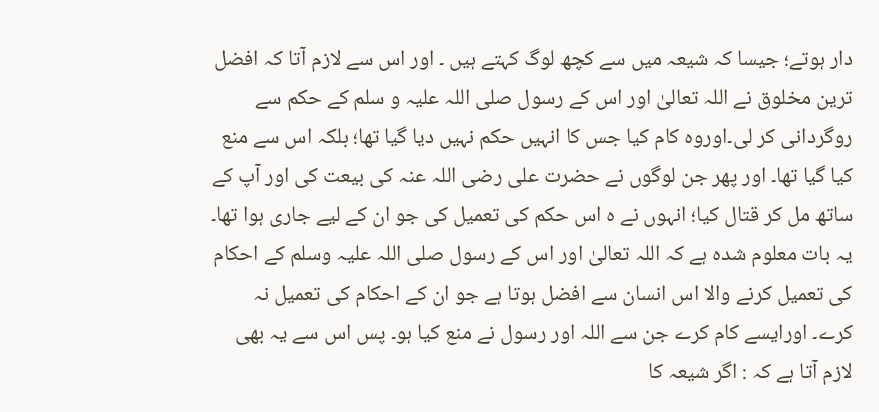دار ہوتے؛ جیسا کہ شیعہ میں سے کچھ لوگ کہتے ہیں ۔ اور اس سے لازم آتا کہ افضل ترین مخلوق نے اللہ تعالیٰ اور اس کے رسول صلی اللہ علیہ و سلم کے حکم سے روگردانی کر لی۔اوروہ کام کیا جس کا انہیں حکم نہیں دیا گیا تھا؛ بلکہ اس سے منع کیا گیا تھا۔ اور پھر جن لوگوں نے حضرت علی رضی اللہ عنہ کی بیعت کی اور آپ کے ساتھ مل کر قتال کیا؛ انہوں نے ہ اس حکم کی تعمیل کی جو ان کے لیے جاری ہوا تھا۔
یہ بات معلوم شدہ ہے کہ اللہ تعالیٰ اور اس کے رسول صلی اللہ علیہ وسلم کے احکام کی تعمیل کرنے والا اس انسان سے افضل ہوتا ہے جو ان کے احکام کی تعمیل نہ کرے۔ اورایسے کام کرے جن سے اللہ اور رسول نے منع کیا ہو۔ پس اس سے یہ بھی لازم آتا ہے کہ : اگر شیعہ کا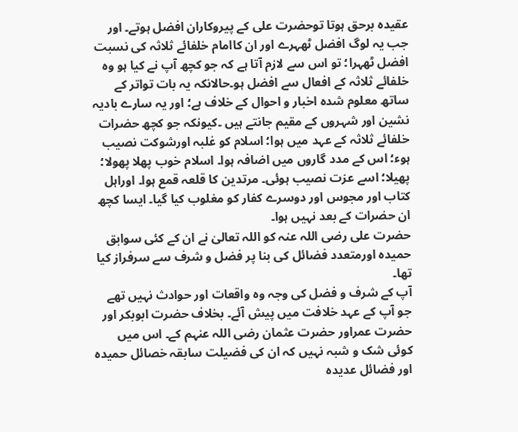عقیدہ برحق ہوتا توحضرت علی کے پیروکاران افضل ہوتے۔ اور جب یہ لوگ افضل ٹھہرے اور ان کاامام خلفائے ثلاثہ کی نسبت افضل ٹھہرا؛ تو اس سے لازم آتا ہے کہ جو کچھ آپ نے کیا ہو وہ خلفائے ثلاثہ کے افعال سے افضل ہو۔حالانکہ یہ بات تواتر کے ساتھ معلوم شدہ اخبار و احوال کے خلاف ہے؛ اور یہ سارے بادیہ نشین اور شہروں کے مقیم جانتے ہیں ۔کیونکہ جو کچھ حضرات خلفائے ثلاثہ کے عہد میں ہوا؛ اسلام کو غلبہ اورشوکت نصیب ہوء؛ اس کے مدد گاروں میں اضافہ ہوا۔ اسلام خوب پھلا پھولا؛ پھیلا؛ اسے عزت نصیب ہوئی۔ مرتدین کا قلعہ قمع ہوا۔ اوراہل کتاب اور مجوس اور دوسرے کفار کو مغلوب کیا گیا۔ ایسا کچھ ان حضرات کے بعد نہیں ہوا۔
حضرت علی رضی اللہ عنہ کو اللہ تعالیٰ نے ان کے کئی سوابق حمیدہ اورمتعدد فضائل کی بنا پر فضل و شرف سے سرفراز کیا تھا۔
آپ کے شرف و فضل کی وجہ وہ واقعات اور حوادث نہیں تھے جو آپ کے عہد خلافت میں پیش آئے۔ بخلاف حضرت ابوبکر اور حضرت عمراور حضرت عثمان رضی اللہ عنہم کے۔ اس میں کوئی شک و شبہ نہیں کہ ان کی فضیلت سابقہ خصائل حمیدہ اور فضائل عدیدہ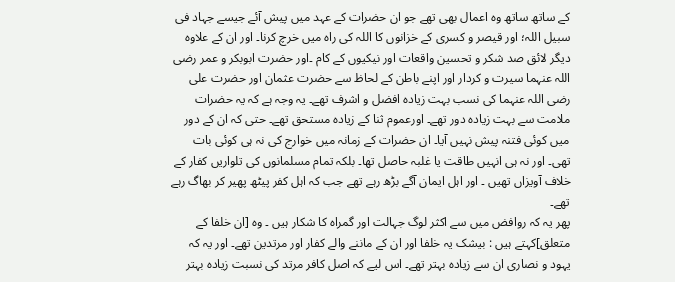کے ساتھ ساتھ وہ اعمال بھی تھے جو ان حضرات کے عہد میں پیش آئے جیسے جہاد فی سبیل اللہ؛ اور قیصر و کسری کے خزانوں کا اللہ کی راہ میں خرچ کرنا۔ اور ان کے علاوہ دیگر لائق صد شکر و تحسین واقعات اور نیکیوں کے کام ۔اور حضرت ابوبکر و عمر رضی اللہ عنہما سیرت و کردار اور اپنے باطن کے لحاظ سے حضرت عثمان اور حضرت علی رضی اللہ عنہما کی نسب بہت زیادہ افضل و اشرف تھے۔ یہ وجہ ہے کہ یہ حضرات ملامت سے بہت زیادہ دور تھے۔ اورعموم ثنا کے زیادہ مستحق تھے۔ حتی کہ ان کے دور میں کوئی فتنہ پیش نہیں آیا۔ ان حضرات کے زمانہ میں خوارج کی نہ ہی کوئی بات تھی۔ اور نہ ہی انہیں طاقت یا غلبہ حاصل تھا۔ بلکہ تمام مسلمانوں کی تلواریں کفار کے خلاف آویزاں تھیں ۔ اور اہل ایمان آگے بڑھ رہے تھے جب کہ اہل کفر پیٹھ پھیر کر بھاگ رہے تھے۔
پھر یہ کہ روافض میں سے اکثر لوگ جہالت اور گمراہ کا شکار ہیں ۔ وہ [ان خلفا کے متعلق]کہتے ہیں : بیشک یہ خلفا اور ان کے ماننے والے کفار اور مرتدین تھے۔ اور یہ کہ یہود و نصاری ان سے زیادہ بہتر تھے۔ اس لیے کہ اصل کافر مرتد کی نسبت زیادہ بہتر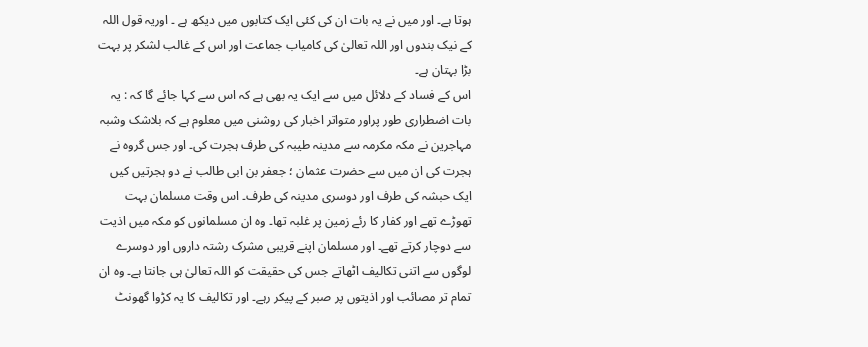ہوتا ہے۔ اور میں نے یہ بات ان کی کئی ایک کتابوں میں دیکھ ہے ۔ اوریہ قول اللہ کے نیک بندوں اور اللہ تعالیٰ کی کامیاب جماعت اور اس کے غالب لشکر پر بہت بڑا بہتان ہے۔
اس کے فساد کے دلائل میں سے ایک یہ بھی ہے کہ اس سے کہا جائے گا کہ : یہ بات اضطراری طور پراور متواتر اخبار کی روشنی میں معلوم ہے کہ بلاشک وشبہ مہاجرین نے مکہ مکرمہ سے مدینہ طیبہ کی طرف ہجرت کی۔ اور جس گروہ نے ہجرت کی ان میں سے حضرت عثمان ؛ جعفر بن ابی طالب نے دو ہجرتیں کیں ایک حبشہ کی طرف اور دوسری مدینہ کی طرف۔ اس وقت مسلمان بہت تھوڑے تھے اور کفار کا رئے زمین پر غلبہ تھا۔ وہ ان مسلمانوں کو مکہ میں اذیت سے دوچار کرتے تھے۔ اور مسلمان اپنے قریبی مشرک رشتہ داروں اور دوسرے لوگوں سے اتنی تکالیف اٹھاتے جس کی حقیقت کو اللہ تعالیٰ ہی جانتا ہے۔ وہ ان تمام تر مصائب اور اذیتوں پر صبر کے پیکر رہے۔ اور تکالیف کا یہ کڑوا گھونٹ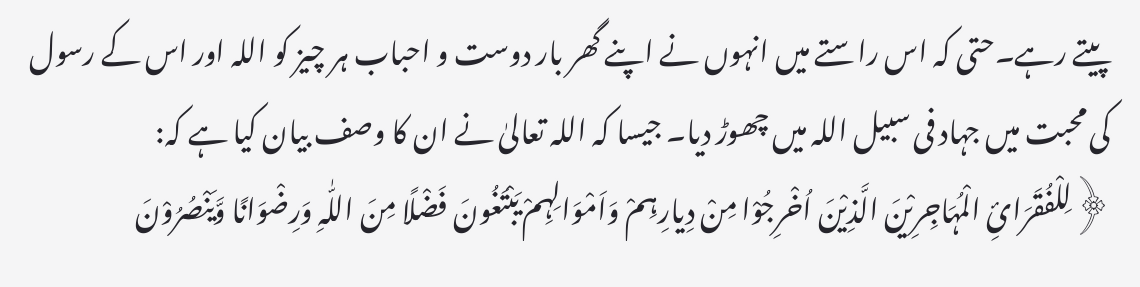پیتے رہے۔حتی کہ اس راستے میں انہوں نے اپنے گھر بار دوست و احباب ہر چیز کو اللہ اور اس کے رسول کی محبت میں جہاد فی سبیل اللہ میں چھوڑ دیا۔ جیسا کہ اللہ تعالیٰ نے ان کا وصف بیان کیا ہے کہ:
﴿لِلْفُقَرَائِ الْمُہَاجِرِیْنَ الَّذِیْنَ اُخْرِجُوْا مِنْ دِیارِہِمْ وَاَمْوَالِہِمْ یَبْتَغُونَ فَضْلًا مِنَ اللّٰہِ وَرِضْوَانًا وَّیَنْصُرُوْنَ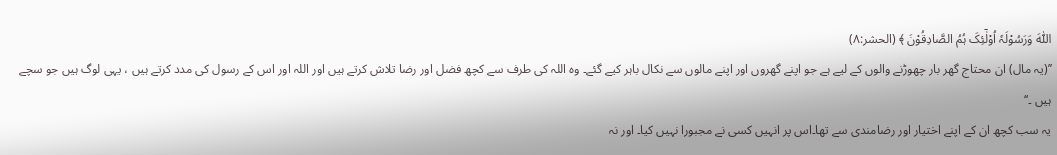اللّٰہَ وَرَسُوْلَہٗ اُوْلٰٓئِکَ ہُمُ الصَّادِقُوْنَ ﴾ (الحشر:۸)
’’(یہ مال) ان محتاج گھر بار چھوڑنے والوں کے لیے ہے جو اپنے گھروں اور اپنے مالوں سے نکال باہر کیے گئے۔ وہ اللہ کی طرف سے کچھ فضل اور رضا تلاش کرتے ہیں اور اللہ اور اس کے رسول کی مدد کرتے ہیں ، یہی لوگ ہیں جو سچے ہیں ۔‘‘
یہ سب کچھ ان کے اپنے اختیار اور رضامندی سے تھا۔اس پر انہیں کسی نے مجبورا نہیں کیا۔ اور نہ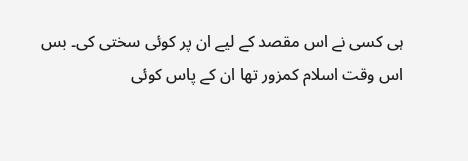ہی کسی نے اس مقصد کے لیے ان پر کوئی سختی کی۔ بس اس وقت اسلام کمزور تھا ان کے پاس کوئی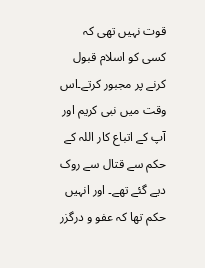قوت نہیں تھی کہ کسی کو اسلام قبول کرنے پر مجبور کرتے۔اس وقت میں نبی کریم اور آپ کے اتباع کار اللہ کے حکم سے قتال سے روک دیے گئے تھے۔ اور انہیں حکم تھا کہ عفو و درگزر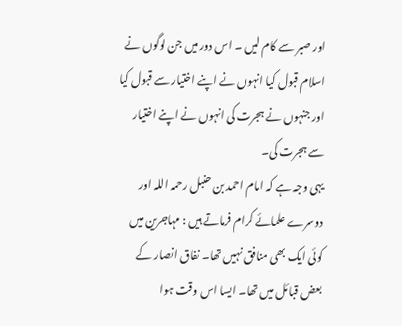اور صبر سے کام لیں ۔ اس دور میں جن لوگوں نے اسلام قبول کیا انہوں نے اپنے اختیار سے قبول کیا اور جنہوں نے ہجرت کی انہوں نے اپنے اختیار سے ہجرت کی۔
یہی وجہ ہے کہ امام احمد بن حنبل رحمہ اللہ اور دوسرے علمائے کرام فرماتے ہیں : مہاجرین میں کوئی ایک بھی منافق نہیں تھا۔ نفاق انصار کے بعض قبائل میں تھا۔ ایسا اس وقت ہوا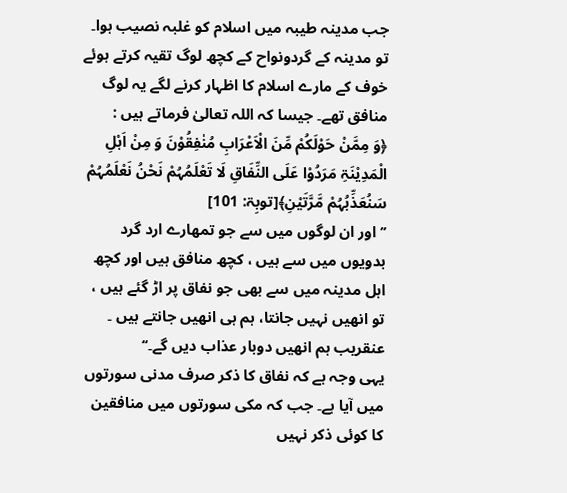جب مدینہ طیبہ میں اسلام کو غلبہ نصیب ہوا۔ تو مدینہ کے گردونواح کے کچھ لوگ تقیہ کرتے ہوئے خوف کے مارے اسلام کا اظہار کرنے لگے یہ لوگ منافق تھے۔ جیسا کہ اللہ تعالیٰ فرماتے ہیں :
﴿وَ مِمَّنْ حَوْلَکُمْ مِّنَ الْاَعْرَابِ مُنٰفِقُوْنَ وَ مِنْ اَہْلِ الْمَدِیْنَۃِ مَرَدُوْا عَلَی النِّفَاقِ لَا تَعْلَمُہُمْ نَحْنُ نَعْلَمُہُمْ سَنُعَذِّبُہُمْ مَّرَّتَیْنِ﴾[توبِۃ: 101]
’’ اور ان لوگوں میں سے جو تمھارے ارد گرد بدویوں میں سے ہیں ، کچھ منافق ہیں اور کچھ اہل مدینہ میں سے بھی جو نفاق پر اڑ گئے ہیں ، تو انھیں نہیں جانتا، ہم ہی انھیں جانتے ہیں ۔ عنقریب ہم انھیں دوبار عذاب دیں گے۔‘‘
یہی وجہ ہے کہ نفاق کا ذکر صرف مدنی سورتوں میں آیا ہے۔ جب کہ مکی سورتوں میں منافقین کا کوئی ذکر نہیں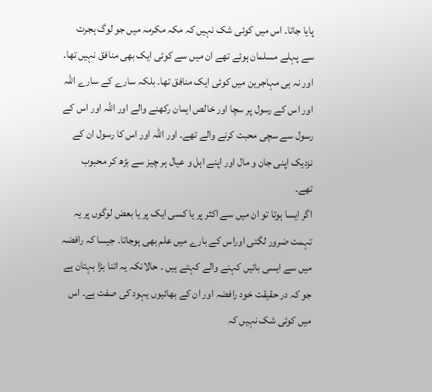پایا جاتا۔ اس میں کوئی شک نہیں کہ مکہ مکرمہ میں جو لوگ ہجرت سے پہلے مسلمان ہوئے تھے ان میں سے کوئی ایک بھی منافق نہیں تھا۔ اور نہ ہی مہاجرین میں کوئی ایک منافق تھا۔ بلکہ سارے کے سارے اللہ اور اس کے رسول پر سچا اور خالص ایمان رکھنے والے اور اللہ اور اس کے رسول سے سچی محبت کرنے والے تھے۔ اور اللہ اور اس کا رسول ان کے نزدیک اپنی جان و مال اور اپنے اہل و عیال ہر چیز سے بڑھ کر محبوب تھے۔
اگر ایسا ہوتا تو ان میں سے اکثر پر یا کسی ایک پر یا بعض لوگوں پر یہ تہمت ضرور لگتی اوراس کے بارے میں علم بھی ہوجاتا۔ جیسا کہ رافضہ میں سے ایسی باتیں کہنے والے کہتے ہیں ۔ حالانکہ یہ اتنا بڑا بہتان ہے جو کہ در حقیقت خود رافضہ اور ان کے بھائیوں یہود کی صفت ہے۔ اس میں کوئی شک نہیں کہ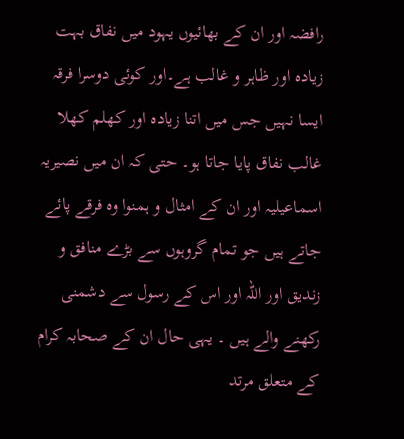رافضہ اور ان کے بھائیوں یہود میں نفاق بہت زیادہ اور ظاہر و غالب ہے۔اور کوئی دوسرا فرقہ ایسا نہیں جس میں اتنا زیادہ اور کھلم کھلا غالب نفاق پایا جاتا ہو۔ حتی کہ ان میں نصیریہ اسماعیلیہ اور ان کے امثال و ہمنوا وہ فرقے پائے جاتے ہیں جو تمام گروہوں سے بڑے منافق و زندیق اور اللہ اور اس کے رسول سے دشمنی رکھنے والے ہیں ۔ یہی حال ان کے صحابہ کرام کے متعلق مرتد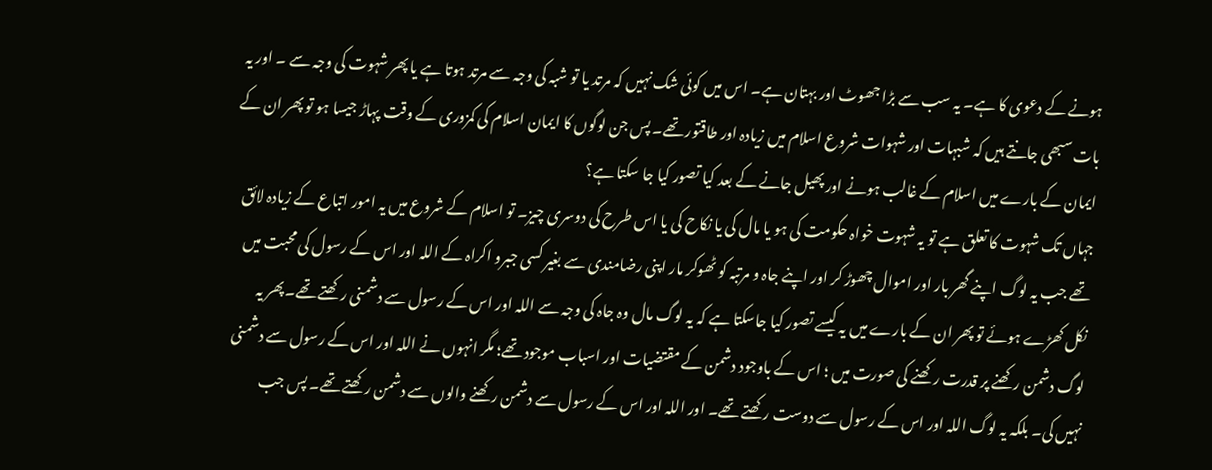ہونے کے دعوی کا ہے۔ یہ سب سے بڑا جھوٹ اور بہتان ہے۔ اس میں کوئی شک نہیں کہ مرتد یا تو شبہ کی وجہ سے مرتد ہوتا ہے یا پھر شہوت کی وجہ سے ۔ اور یہ بات سبھی جانتے ہیں کہ شبہات اور شہوات شروع اسلام میں زیادہ اور طاقتور تھے۔ پس جن لوگوں کا ایمان اسلام کی کمزوری کے وقت پہاڑ جیسا ہو تو پھر ان کے ایمان کے بارے میں اسلام کے غالب ہونے اور پھیل جانے کے بعد کیا تصور کیا جا سکتا ہے؟
جہاں تک شہوت کا تعلق ہے تو یہ شہوت خواہ حکومت کی ہو یا مال کی یا نکاح کی یا اس طرح کی دوسری چیز۔ تو اسلام کے شروع میں یہ امور اتباع کے زیادہ لائق تھے جب یہ لوگ اپنے گھر بار اور اموال چھوڑ کر اور اپنے جاہ و مرتبہ کو ٹھوکر مار اپنی رضامندی سے بغیر کسی جبرو اکراہ کے اللہ اور اس کے رسول کی محبت میں نکل کھڑے ہوئے تو پھر ان کے بارے میں یہ کیسے تصور کیا جاسکتا ہے کہ یہ لوگ مال وہ جاہ کی وجہ سے اللہ اور اس کے رسول سے دشمنی رکھتے تھے۔پھر یہ لوگ دشمن رکھنے پر قدرت رکھنے کی صورت میں ؛ اس کے باوجود دشمن کے مقتضیات اور اسباب موجود تھے؛ مگر انہوں نے اللہ اور اس کے رسول سے دشمنی نہیں کی۔ بلکہ یہ لوگ اللہ اور اس کے رسول سے دوست رکھتے تھے۔ اور اللہ اور اس کے رسول سے دشمن رکھنے والوں سے دشمن رکھتے تھے۔ پس جب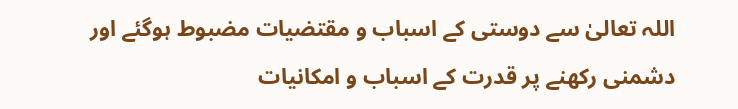اللہ تعالیٰ سے دوستی کے اسباب و مقتضیات مضبوط ہوگئے اور دشمنی رکھنے پر قدرت کے اسباب و امکانیات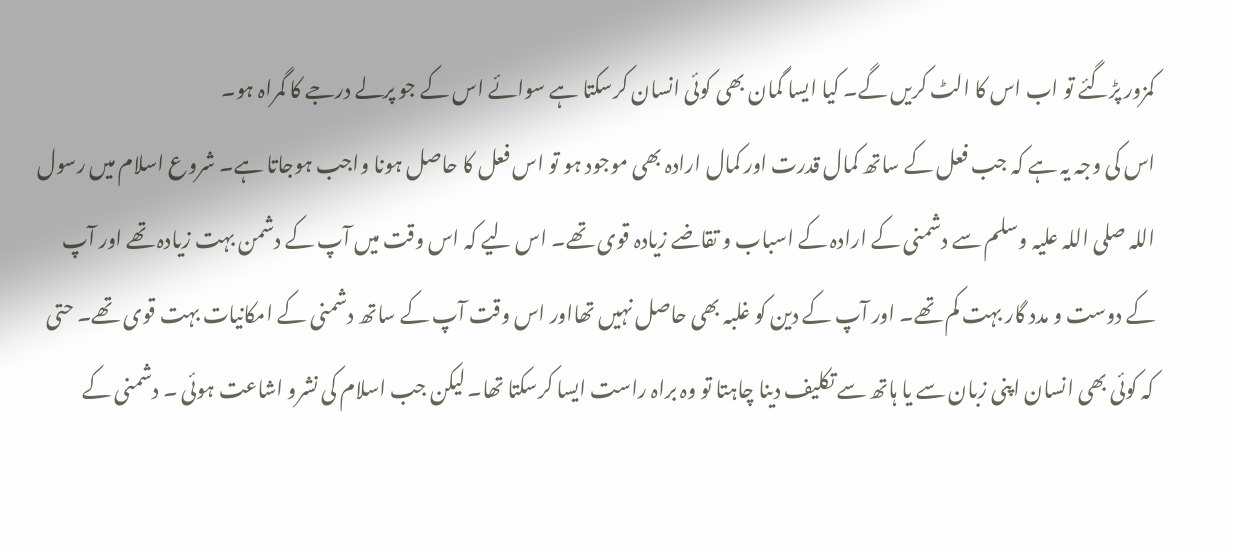کمزور پڑگئے تو اب اس کا الٹ کریں گے۔ کیا ایسا گمان بھی کوئی انسان کرسکتا ہے سوائے اس کے جو پرلے درجے کا گمراہ ہو۔
اس کی وجہ یہ ہے کہ جب فعل کے ساتھ کمال قدرت اور کمال ارادہ بھی موجود ہو تو اس فعل کا حاصل ہونا واجب ہوجاتا ہے۔ شروع اسلام میں رسول اللہ صلی اللہ علیہ وسلم سے دشمنی کے ارادہ کے اسباب و تقاضے زیادہ قوی تھے۔ اس لیے کہ اس وقت میں آپ کے دشمن بہت زیادہ تھے اور آپ کے دوست و مدد گار بہت کم تھے۔ اور آپ کے دین کو غلبہ بھی حاصل نہیں تھااور اس وقت آپ کے ساتھ دشمنی کے امکانیات بہت قوی تھے۔ حتی کہ کوئی بھی انسان اپنی زبان سے یا ہاتھ سے تکلیف دینا چاہتا تو وہ براہ راست ایسا کرسکتا تھا۔ لیکن جب اسلام کی نشرو اشاعت ہوئی ۔ دشمنی کے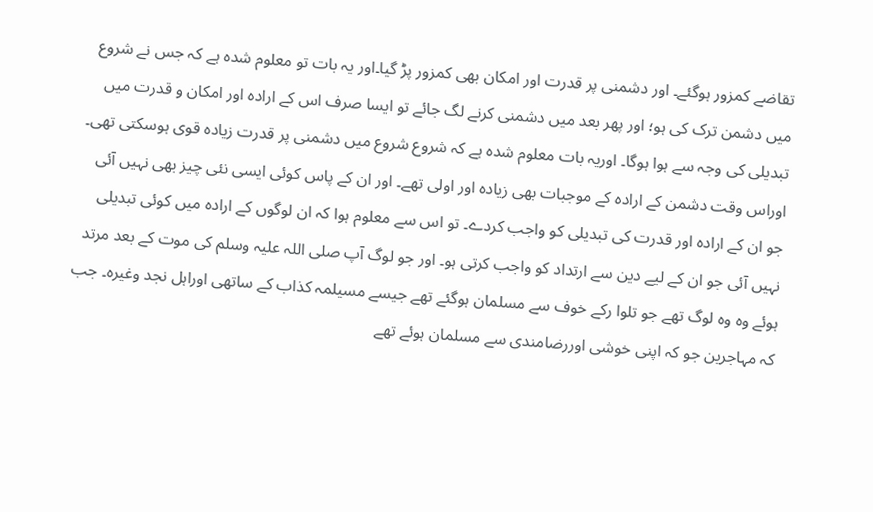تقاضے کمزور ہوگئے۔ اور دشمنی پر قدرت اور امکان بھی کمزور پڑ گیا۔اور یہ بات تو معلوم شدہ ہے کہ جس نے شروع میں دشمن ترک کی ہو؛ اور پھر بعد میں دشمنی کرنے لگ جائے تو ایسا صرف اس کے ارادہ اور امکان و قدرت میں تبدیلی کی وجہ سے ہوا ہوگا۔ اوریہ بات معلوم شدہ ہے کہ شروع شروع میں دشمنی پر قدرت زیادہ قوی ہوسکتی تھی۔ اوراس وقت دشمن کے ارادہ کے موجبات بھی زیادہ اور اولی تھے۔ اور ان کے پاس کوئی ایسی نئی چیز بھی نہیں آئی جو ان کے ارادہ اور قدرت کی تبدیلی کو واجب کردے۔ تو اس سے معلوم ہوا کہ ان لوگوں کے ارادہ میں کوئی تبدیلی نہیں آئی جو ان کے لیے دین سے ارتداد کو واجب کرتی ہو۔ اور جو لوگ آپ صلی اللہ علیہ وسلم کی موت کے بعد مرتد ہوئے وہ وہ لوگ تھے جو تلوا رکے خوف سے مسلمان ہوگئے تھے جیسے مسیلمہ کذاب کے ساتھی اوراہل نجد وغیرہ۔ جب کہ مہاجرین جو کہ اپنی خوشی اوررضامندی سے مسلمان ہوئے تھے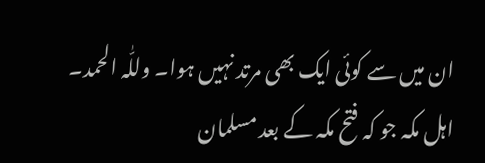ان میں سے کوئی ایک بھی مرتد نہیں ہوا۔ وللّٰہ الحمد۔
اہل مکہ جو کہ فتح مکہ کے بعد مسلمان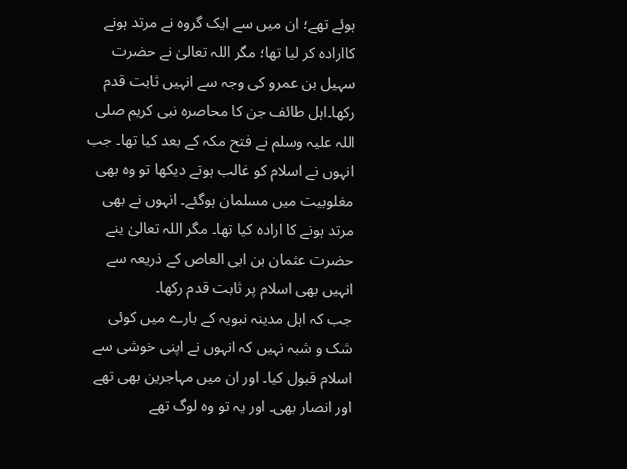ہوئے تھے؛ ان میں سے ایک گروہ نے مرتد ہونے کاارادہ کر لیا تھا؛ مگر اللہ تعالیٰ نے حضرت سہیل بن عمرو کی وجہ سے انہیں ثابت قدم رکھا۔اہل طائف جن کا محاصرہ نبی کریم صلی اللہ علیہ وسلم نے فتح مکہ کے بعد کیا تھا۔ جب انہوں نے اسلام کو غالب ہوتے دیکھا تو وہ بھی مغلوبیت میں مسلمان ہوگئے۔ انہوں نے بھی مرتد ہونے کا ارادہ کیا تھا۔ مگر اللہ تعالیٰ ینے حضرت عثمان بن ابی العاص کے ذریعہ سے انہیں بھی اسلام پر ثابت قدم رکھا۔
جب کہ اہل مدینہ نبویہ کے بارے میں کوئی شک و شبہ نہیں کہ انہوں نے اپنی خوشی سے اسلام قبول کیا۔ اور ان میں مہاجرین بھی تھے اور انصار بھی۔ اور یہ تو وہ لوگ تھے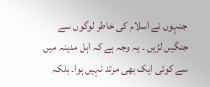جنہوں نے اسلام کی خاطر لوگوں سے جنگیں لڑیں ۔ یہ وجہ ہے کہ اہل مدینہ میں سے کوئی ایک بھی مرتد نہیں ہوا۔ بلکہ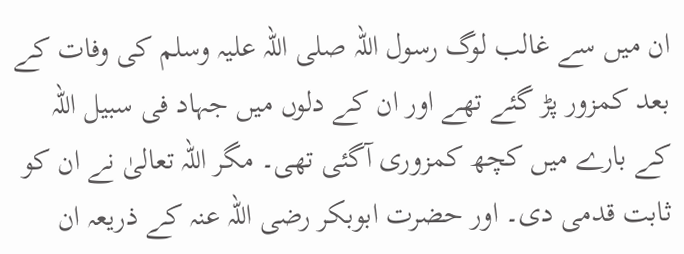ان میں سے غالب لوگ رسول اللہ صلی اللہ علیہ وسلم کی وفات کے بعد کمزور پڑ گئے تھے اور ان کے دلوں میں جہاد فی سبیل اللہ کے بارے میں کچھ کمزوری آگئی تھی۔ مگر اللہ تعالیٰ نے ان کو ثابت قدمی دی۔ اور حضرت ابوبکر رضی اللہ عنہ کے ذریعہ ان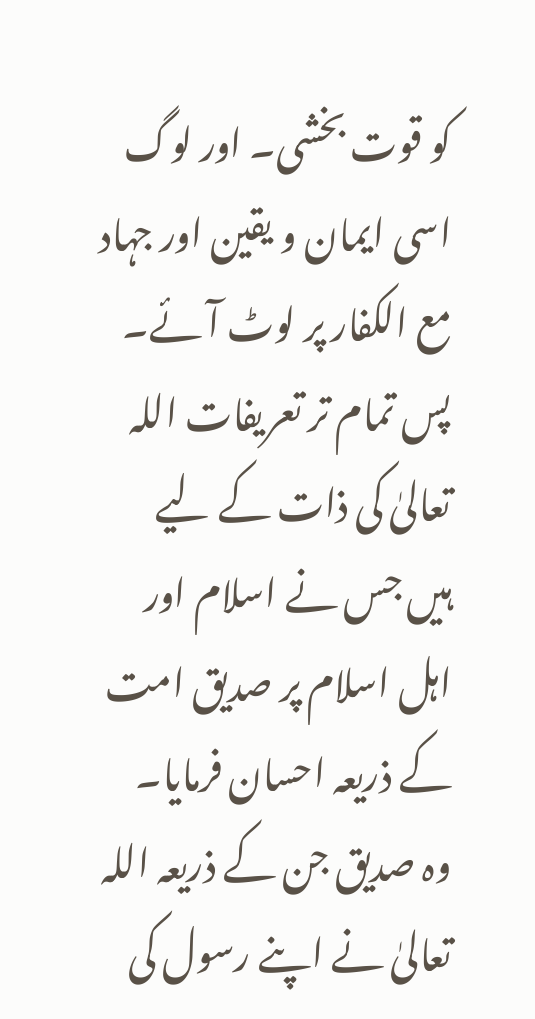کو قوت بخشی۔ اور لوگ اسی ایمان و یقین اور جہاد مع الکفار پر لوٹ آئے۔ پس تمام تر تعریفات اللہ تعالیٰ کی ذات کے لیے ہیں جس نے اسلام اور اہل اسلام پر صدیق امت کے ذریعہ احسان فرمایا۔ وہ صدیق جن کے ذریعہ اللہ تعالیٰ نے اپنے رسول کی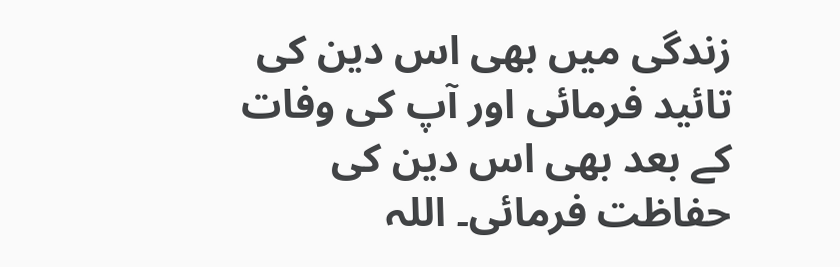زندگی میں بھی اس دین کی تائید فرمائی اور آپ کی وفات کے بعد بھی اس دین کی حفاظت فرمائی۔ اللہ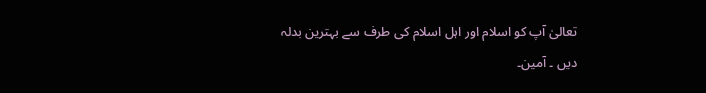تعالیٰ آپ کو اسلام اور اہل اسلام کی طرف سے بہترین بدلہ دیں ۔ آمین۔